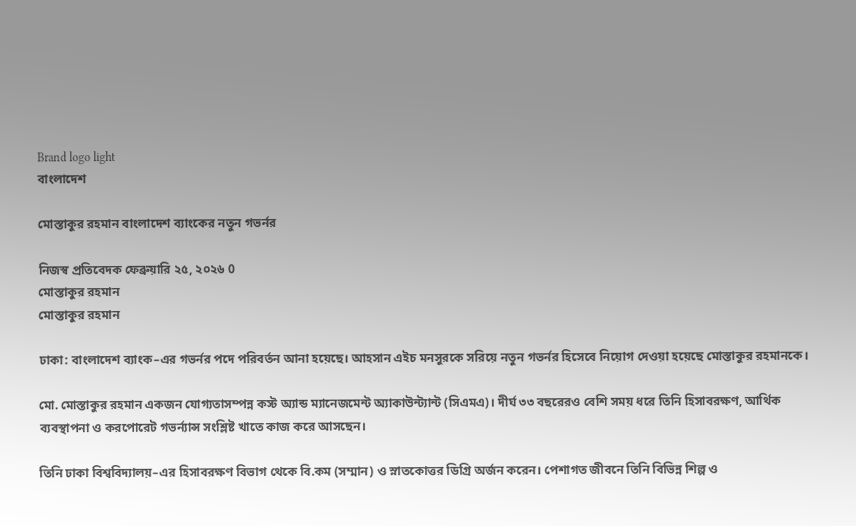Brand logo light
বাংলাদেশ

মোস্তাকুর রহমান বাংলাদেশ ব্যাংকের নতুন গভর্নর

নিজস্ব প্রতিবেদক ফেব্রুয়ারি ২৫, ২০২৬ 0
মোস্তাকুর রহমান
মোস্তাকুর রহমান

ঢাকা: বাংলাদেশ ব্যাংক–এর গভর্নর পদে পরিবর্তন আনা হয়েছে। আহসান এইচ মনসুরকে সরিয়ে নতুন গভর্নর হিসেবে নিয়োগ দেওয়া হয়েছে মোস্তাকুর রহমানকে।

মো. মোস্তাকুর রহমান একজন যোগ্যতাসম্পন্ন কস্ট অ্যান্ড ম্যানেজমেন্ট অ্যাকাউন্ট্যান্ট (সিএমএ)। দীর্ঘ ৩৩ বছরেরও বেশি সময় ধরে তিনি হিসাবরক্ষণ, আর্থিক ব্যবস্থাপনা ও করপোরেট গভর্ন্যান্স সংশ্লিষ্ট খাতে কাজ করে আসছেন।

তিনি ঢাকা বিশ্ববিদ্যালয়–এর হিসাবরক্ষণ বিভাগ থেকে বি.কম (সম্মান) ও স্নাতকোত্তর ডিগ্রি অর্জন করেন। পেশাগত জীবনে তিনি বিভিন্ন শিল্প ও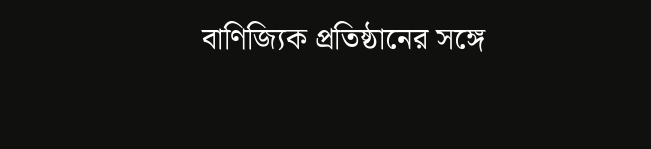বাণিজ্যিক প্রতিষ্ঠানের সঙ্গে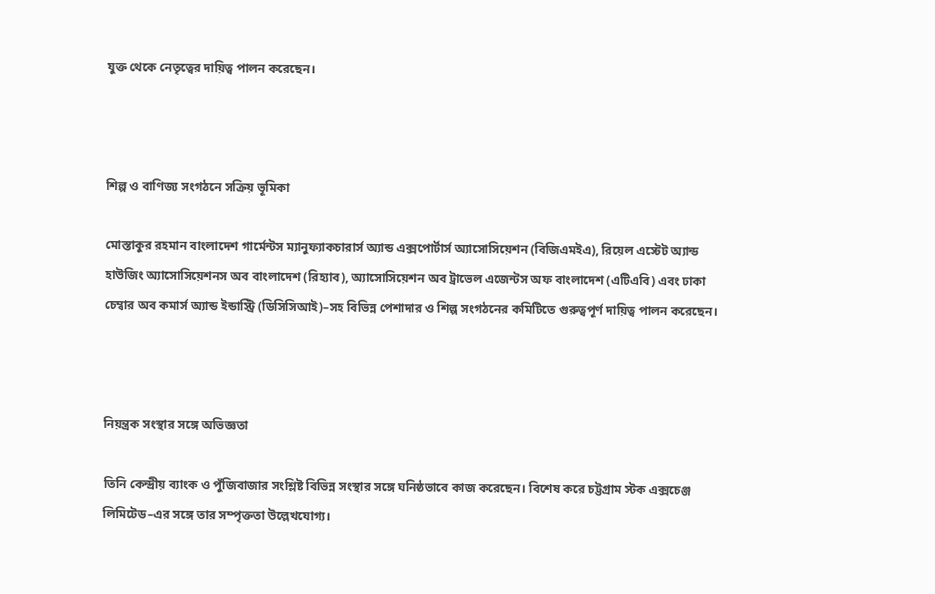যুক্ত থেকে নেতৃত্বের দায়িত্ব পালন করেছেন।



শিল্প ও বাণিজ্য সংগঠনে সক্রিয় ভূমিকা

মোস্তাকুর রহমান বাংলাদেশ গার্মেন্টস ম্যানুফ্যাকচারার্স অ্যান্ড এক্সপোর্টার্স অ্যাসোসিয়েশন (বিজিএমইএ), রিয়েল এস্টেট অ্যান্ড হাউজিং অ্যাসোসিয়েশনস অব বাংলাদেশ (রিহ্যাব), অ্যাসোসিয়েশন অব ট্রাভেল এজেন্টস অফ বাংলাদেশ (এটিএবি) এবং ঢাকা চেম্বার অব কমার্স অ্যান্ড ইন্ডাস্ট্রি (ডিসিসিআই)–সহ বিভিন্ন পেশাদার ও শিল্প সংগঠনের কমিটিতে গুরুত্বপূর্ণ দায়িত্ব পালন করেছেন।



নিয়ন্ত্রক সংস্থার সঙ্গে অভিজ্ঞতা

তিনি কেন্দ্রীয় ব্যাংক ও পুঁজিবাজার সংশ্লিষ্ট বিভিন্ন সংস্থার সঙ্গে ঘনিষ্ঠভাবে কাজ করেছেন। বিশেষ করে চট্টগ্রাম স্টক এক্সচেঞ্জ লিমিটেড–এর সঙ্গে তার সম্পৃক্ততা উল্লেখযোগ্য।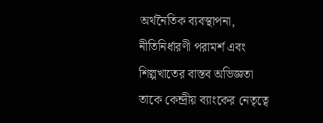অর্থনৈতিক ব্যবস্থাপনা, নীতিনির্ধারণী পরামর্শ এবং শিল্পখাতের বাস্তব অভিজ্ঞতা তাকে কেন্দ্রীয় ব্যাংকের নেতৃত্বে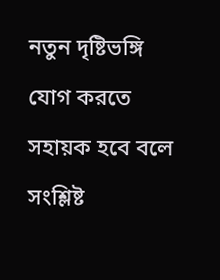নতুন দৃষ্টিভঙ্গি যোগ করতে সহায়ক হবে বলে সংশ্লিষ্ট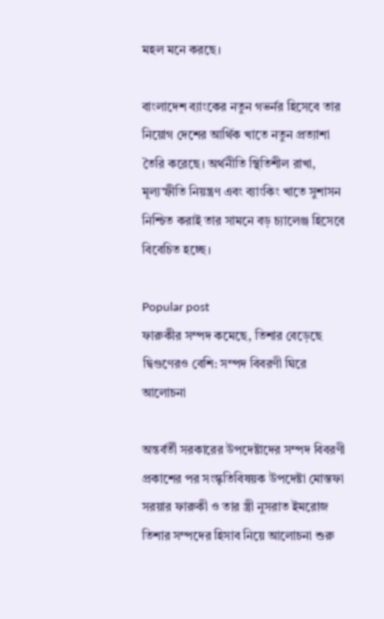মহল মনে করছে।

বাংলাদেশ ব্যাংকের নতুন গভর্নর হিসেবে তার নিয়োগ দেশের আর্থিক খাতে নতুন প্রত্যাশা তৈরি করেছে। অর্থনীতি স্থিতিশীল রাখা, মূল্যস্ফীতি নিয়ন্ত্রণ এবং ব্যাংকিং খাতে সুশাসন নিশ্চিত করাই তার সামনে বড় চ্যালেঞ্জ হিসেবে বিবেচিত হচ্ছে।

Popular post
ফারুকীর সম্পদ কমেছে, তিশার বেড়েছে দ্বিগুণেরও বেশি: সম্পদ বিবরণী ঘিরে আলোচনা

অন্তর্বর্তী সরকারের উপদেষ্টাদের সম্পদ বিবরণী প্রকাশের পর সংস্কৃতিবিষয়ক উপদেষ্টা মোস্তফা সরয়ার ফারুকী ও তার স্ত্রী নুসরাত ইমরোজ তিশার সম্পদের হিসাব নিয়ে আলোচনা শুরু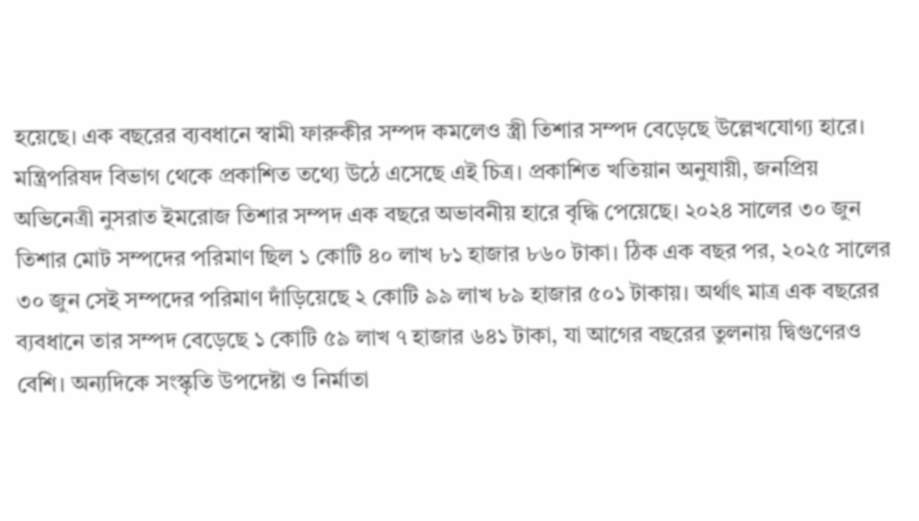হয়েছে। এক বছরের ব্যবধানে স্বামী ফারুকীর সম্পদ কমলেও স্ত্রী তিশার সম্পদ বেড়েছে উল্লেখযোগ্য হারে। মন্ত্রিপরিষদ বিভাগ থেকে প্রকাশিত তথ্যে উঠে এসেছে এই চিত্র। প্রকাশিত খতিয়ান অনুযায়ী, জনপ্রিয় অভিনেত্রী নুসরাত ইমরোজ তিশার সম্পদ এক বছরে অভাবনীয় হারে বৃদ্ধি পেয়েছে। ২০২৪ সালের ৩০ জুন তিশার মোট সম্পদের পরিমাণ ছিল ১ কোটি ৪০ লাখ ৮১ হাজার ৮৬০ টাকা। ঠিক এক বছর পর, ২০২৫ সালের ৩০ জুন সেই সম্পদের পরিমাণ দাঁড়িয়েছে ২ কোটি ৯৯ লাখ ৮৯ হাজার ৫০১ টাকায়। অর্থাৎ মাত্র এক বছরের ব্যবধানে তার সম্পদ বেড়েছে ১ কোটি ৫৯ লাখ ৭ হাজার ৬৪১ টাকা, যা আগের বছরের তুলনায় দ্বিগুণেরও বেশি। অন্যদিকে সংস্কৃতি উপদেষ্টা ও নির্মাতা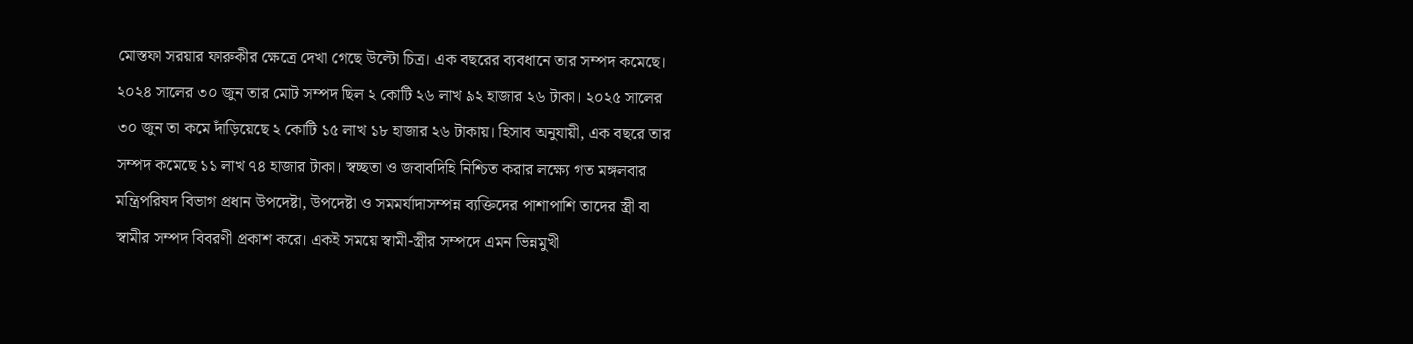মোস্তফা সরয়ার ফারুকীর ক্ষেত্রে দেখা গেছে উল্টো চিত্র। এক বছরের ব্যবধানে তার সম্পদ কমেছে। ২০২৪ সালের ৩০ জুন তার মোট সম্পদ ছিল ২ কোটি ২৬ লাখ ৯২ হাজার ২৬ টাকা। ২০২৫ সালের ৩০ জুন তা কমে দাঁড়িয়েছে ২ কোটি ১৫ লাখ ১৮ হাজার ২৬ টাকায়। হিসাব অনুযায়ী, এক বছরে তার সম্পদ কমেছে ১১ লাখ ৭৪ হাজার টাকা। স্বচ্ছতা ও জবাবদিহি নিশ্চিত করার লক্ষ্যে গত মঙ্গলবার মন্ত্রিপরিষদ বিভাগ প্রধান উপদেষ্টা, উপদেষ্টা ও সমমর্যাদাসম্পন্ন ব্যক্তিদের পাশাপাশি তাদের স্ত্রী বা স্বামীর সম্পদ বিবরণী প্রকাশ করে। একই সময়ে স্বামী-স্ত্রীর সম্পদে এমন ভিন্নমুখী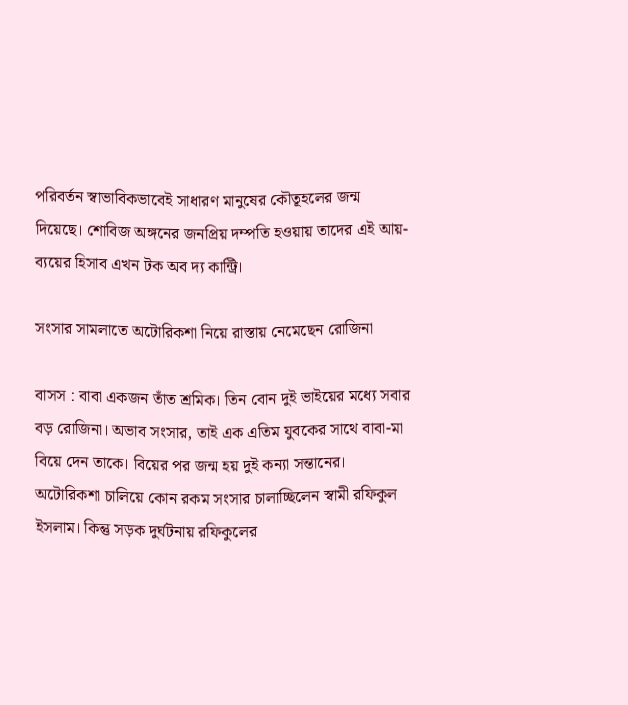পরিবর্তন স্বাভাবিকভাবেই সাধারণ মানুষের কৌতূহলের জন্ম দিয়েছে। শোবিজ অঙ্গনের জনপ্রিয় দম্পতি হওয়ায় তাদের এই আয়-ব্যয়ের হিসাব এখন টক অব দ্য কান্ট্রি।

সংসার সামলাতে অটোরিকশা নিয়ে রাস্তায় নেমেছেন রোজিনা

বাসস : বাবা একজন তাঁত শ্রমিক। তিন বোন দুই ভাইয়ের মধ্যে সবার বড় রোজিনা। অভাব সংসার, তাই এক এতিম যুবকের সাথে বাবা-মা বিয়ে দেন তাকে। বিয়ের পর জন্ম হয় দুই কন্যা সন্তানের। অটোরিকশা চালিয়ে কোন রকম সংসার চালাচ্ছিলেন স্বামী রফিকুল ইসলাম। কিন্তু সড়ক দুর্ঘটনায় রফিকুলের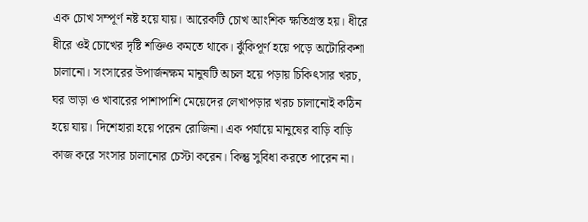এক চোখ সম্পূর্ণ নষ্ট হয়ে যায়। আরেকটি চোখ আংশিক ক্ষতিগ্রস্ত হয়। ধীরে ধীরে ওই চোখের দৃষ্টি শক্তিও কমতে থাকে। ঝুঁকিপূর্ণ হয়ে পড়ে অটোরিকশা চালানো। সংসারের উপার্জনক্ষম মানুষটি অচল হয়ে পড়ায় চিকিৎসার খরচ, ঘর ভাড়া ও খাবারের পাশাপাশি মেয়েদের লেখাপড়ার খরচ চালানোই কঠিন হয়ে যায়। দিশেহারা হয়ে পরেন রোজিনা। এক পর্যায়ে মানুষের বাড়ি বাড়ি কাজ করে সংসার চালানোর চেস্টা করেন। কিন্তু সুবিধা করতে পারেন না।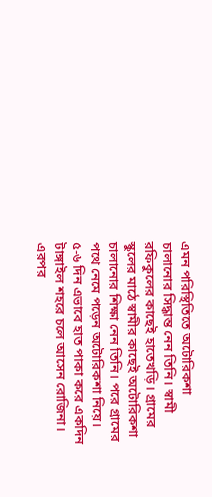এমন পরিস্থিতিতে অটোরিকশা চালানোর সিদ্ধান্ত নেন তিনি। স্বামী রফিকুলের কাছেই হাতেখড়ি। গ্রামের স্কুলের মাঠে স্বামীর কাছেই অটোরিকশা চালানোর শিক্ষা নেন তিনি। পরে গ্রামের পথে নেমে পড়েন অটোরিকশা নিয়ে। ৫-৬ দিন এভাবে হাত পাকা করে একদিন টাঙ্গাইল শহরে চলে আসেন রোজিনা। এরপর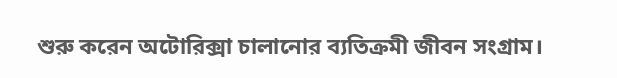শুরু করেন অটোরিক্সা চালানোর ব্যতিক্রমী জীবন সংগ্রাম।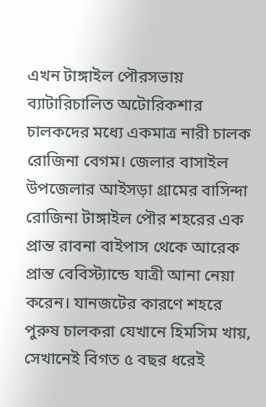এখন টাঙ্গাইল পৌরসভায় ব্যাটারিচালিত অটোরিকশার চালকদের মধ্যে একমাত্র নারী চালক রোজিনা বেগম। জেলার বাসাইল উপজেলার আইসড়া গ্রামের বাসিন্দা রোজিনা টাঙ্গাইল পৌর শহরের এক প্রান্ত রাবনা বাইপাস থেকে আরেক প্রান্ত বেবিস্ট্যান্ডে যাত্রী আনা নেয়া করেন। যানজটের কারণে শহরে পুরুষ চালকরা যেখানে হিমসিম খায়, সেখানেই বিগত ৫ বছর ধরেই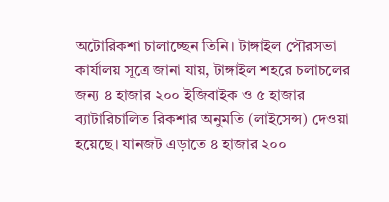অটোরিকশা চালাচ্ছেন তিনি। টাঙ্গাইল পৌরসভা কার্যালয় সূত্রে জানা যায়, টাঙ্গাইল শহরে চলাচলের জন্য ৪ হাজার ২০০ ইজিবাইক ও ৫ হাজার ব্যাটারিচালিত রিকশার অনুমতি (লাইসেন্স) দেওয়া হয়েছে। যানজট এড়াতে ৪ হাজার ২০০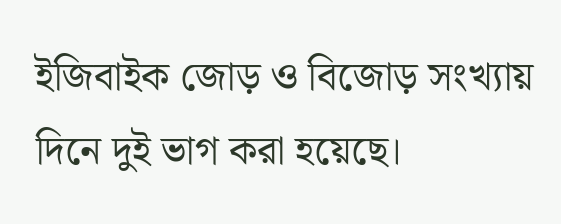ইজিবাইক জোড় ও বিজোড় সংখ্যায় দিনে দুই ভাগ করা হয়েছে।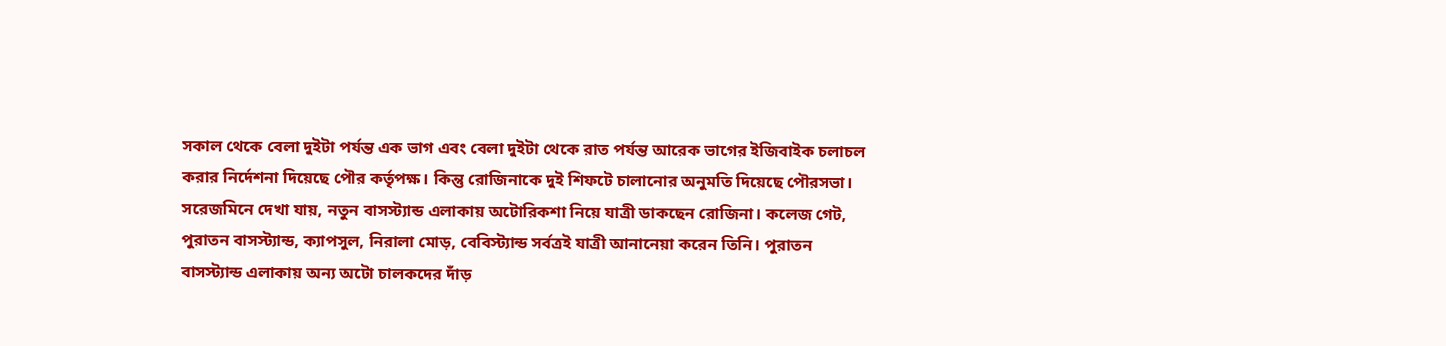সকাল থেকে বেলা দুইটা পর্যন্ত এক ভাগ এবং বেলা দুইটা থেকে রাত পর্যন্ত আরেক ভাগের ইজিবাইক চলাচল করার নির্দেশনা দিয়েছে পৌর কর্তৃপক্ষ। কিন্তু রোজিনাকে দুই শিফটে চালানোর অনুমতি দিয়েছে পৌরসভা। সরেজমিনে দেখা যায়, নতুন বাসস্ট্যান্ড এলাকায় অটোরিকশা নিয়ে যাত্রী ডাকছেন রোজিনা। কলেজ গেট, পুরাতন বাসস্ট্যান্ড, ক্যাপসুল, নিরালা মোড়, বেবিস্ট্যান্ড সর্বত্রই যাত্রী আনানেয়া করেন তিনি। পুরাতন বাসস্ট্যান্ড এলাকায় অন্য অটো চালকদের দাঁড়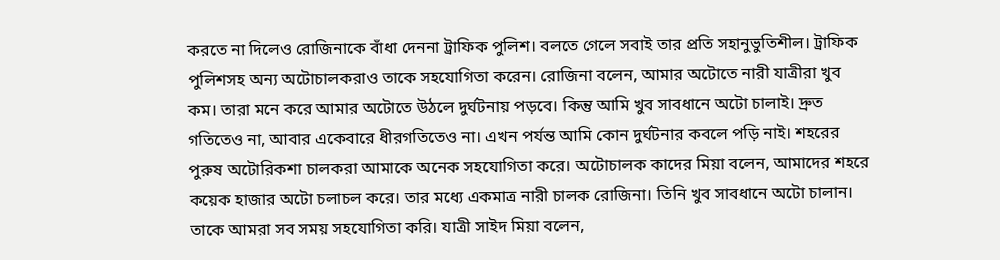করতে না দিলেও রোজিনাকে বাঁধা দেননা ট্রাফিক পুলিশ। বলতে গেলে সবাই তার প্রতি সহানুভুতিশীল। ট্রাফিক পুলিশসহ অন্য অটোচালকরাও তাকে সহযোগিতা করেন। রোজিনা বলেন, আমার অটোতে নারী যাত্রীরা খুব কম। তারা মনে করে আমার অটোতে উঠলে দুর্ঘটনায় পড়বে। কিন্তু আমি খুব সাবধানে অটো চালাই। দ্রুত গতিতেও না, আবার একেবারে ধীরগতিতেও না। এখন পর্যন্ত আমি কোন দুর্ঘটনার কবলে পড়ি নাই। শহরের পুরুষ অটোরিকশা চালকরা আমাকে অনেক সহযোগিতা করে। অটোচালক কাদের মিয়া বলেন, আমাদের শহরে কয়েক হাজার অটো চলাচল করে। তার মধ্যে একমাত্র নারী চালক রোজিনা। তিনি খুব সাবধানে অটো চালান। তাকে আমরা সব সময় সহযোগিতা করি। যাত্রী সাইদ মিয়া বলেন,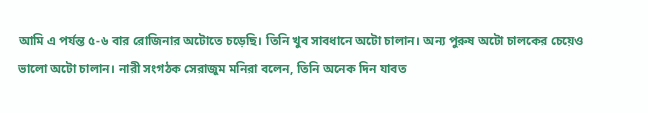আমি এ পর্যন্ত ৫-৬ বার রোজিনার অটোতে চড়েছি। তিনি খুব সাবধানে অটো চালান। অন্য পুরুষ অটো চালকের চেয়েও ভালো অটো চালান। নারী সংগঠক সেরাজুম মনিরা বলেন, তিনি অনেক দিন যাবত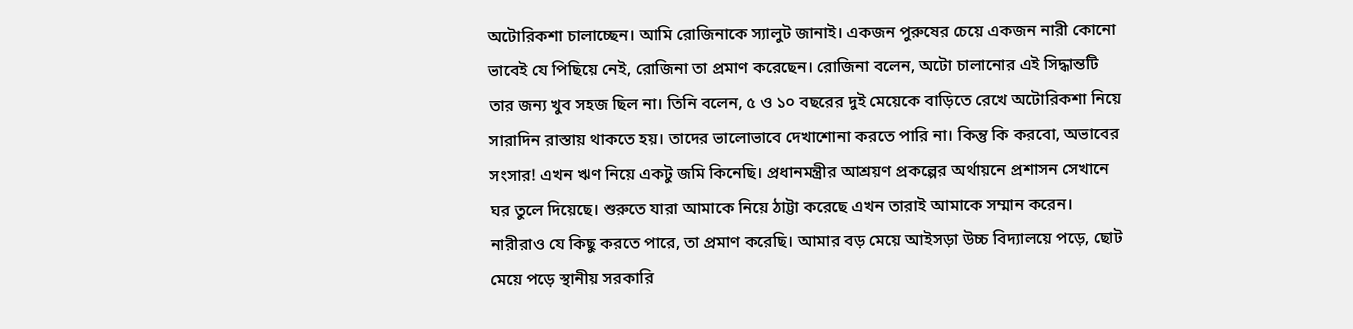অটোরিকশা চালাচ্ছেন। আমি রোজিনাকে স্যালুট জানাই। একজন পুরুষের চেয়ে একজন নারী কোনো ভাবেই যে পিছিয়ে নেই, রোজিনা তা প্রমাণ করেছেন। রোজিনা বলেন, অটো চালানোর এই সিদ্ধান্তটি তার জন্য খুব সহজ ছিল না। তিনি বলেন, ৫ ও ১০ বছরের দুই মেয়েকে বাড়িতে রেখে অটোরিকশা নিয়ে সারাদিন রাস্তায় থাকতে হয়। তাদের ভালোভাবে দেখাশোনা করতে পারি না। কিন্তু কি করবো, অভাবের সংসার! এখন ঋণ নিয়ে একটু জমি কিনেছি। প্রধানমন্ত্রীর আশ্রয়ণ প্রকল্পের অর্থায়নে প্রশাসন সেখানে ঘর তুলে দিয়েছে। শুরুতে যারা আমাকে নিয়ে ঠাট্টা করেছে এখন তারাই আমাকে সম্মান করেন। নারীরাও যে কিছু করতে পারে, তা প্রমাণ করেছি। আমার বড় মেয়ে আইসড়া উচ্চ বিদ্যালয়ে পড়ে, ছোট মেয়ে পড়ে স্থানীয় সরকারি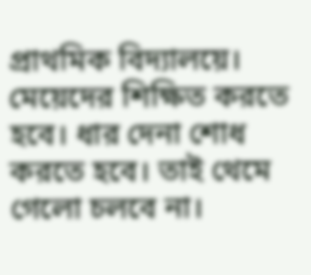প্রাথমিক বিদ্যালয়ে। মেয়েদের শিক্ষিত করতে হবে। ধার দেনা শোধ করতে হবে। তাই থেমে গেলো চলবে না।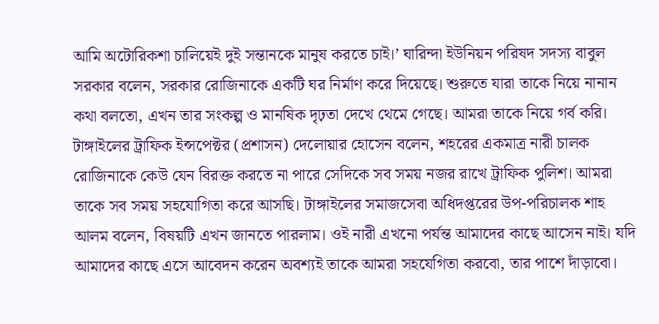আমি অটোরিকশা চালিয়েই দুই সন্তানকে মানুষ করতে চাই।’ ঘারিন্দা ইউনিয়ন পরিষদ সদস্য বাবুল সরকার বলেন, সরকার রোজিনাকে একটি ঘর নির্মাণ করে দিয়েছে। শুরুতে যারা তাকে নিয়ে নানান কথা বলতো, এখন তার সংকল্প ও মানষিক দৃঢ়তা দেখে থেমে গেছে। আমরা তাকে নিয়ে গর্ব করি। টাঙ্গাইলের ট্রাফিক ইন্সপেক্টর (প্রশাসন) দেলোয়ার হোসেন বলেন, শহরের একমাত্র নারী চালক রোজিনাকে কেউ যেন বিরক্ত করতে না পারে সেদিকে সব সময় নজর রাখে ট্রাফিক পুলিশ। আমরা তাকে সব সময় সহযোগিতা করে আসছি। টাঙ্গাইলের সমাজসেবা অধিদপ্তরের উপ-পরিচালক শাহ আলম বলেন, বিষয়টি এখন জানতে পারলাম। ওই নারী এখনো পর্যন্ত আমাদের কাছে আসেন নাই। যদি আমাদের কাছে এসে আবেদন করেন অবশ্যই তাকে আমরা সহযেগিতা করবো, তার পাশে দাঁড়াবো।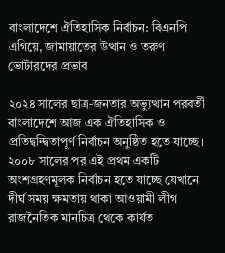বাংলাদেশে ঐতিহাসিক নির্বাচন: বিএনপি এগিয়ে, জামায়াতের উত্থান ও তরুণ ভোটারদের প্রভাব

২০২৪ সালের ছাত্র-জনতার অভ্যুত্থান পরবর্তী বাংলাদেশে আজ এক ঐতিহাসিক ও প্রতিদ্বন্দ্বিতাপূর্ণ নির্বাচন অনুষ্ঠিত হতে যাচ্ছে। ২০০৮ সালের পর এই প্রথম একটি অংশগ্রহণমূলক নির্বাচন হতে যাচ্ছে যেখানে দীর্ঘ সময় ক্ষমতায় থাকা আওয়ামী লীগ রাজনৈতিক মানচিত্র থেকে কার্যত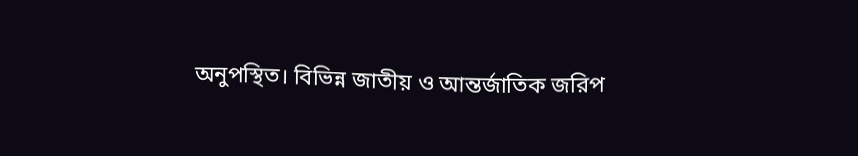অনুপস্থিত। বিভিন্ন জাতীয় ও আন্তর্জাতিক জরিপ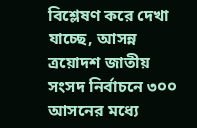বিশ্লেষণ করে দেখা যাচ্ছে, আসন্ন ত্রয়োদশ জাতীয় সংসদ নির্বাচনে ৩০০ আসনের মধ্যে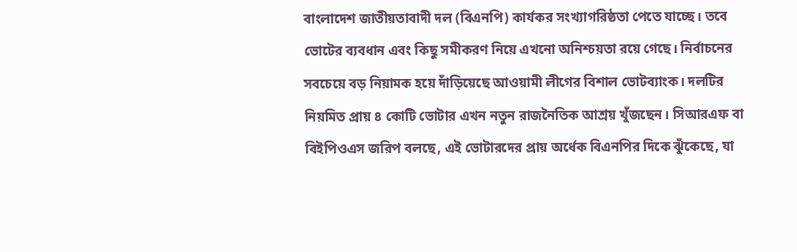বাংলাদেশ জাতীয়তাবাদী দল (বিএনপি) কার্যকর সংখ্যাগরিষ্ঠতা পেতে যাচ্ছে। তবে ভোটের ব্যবধান এবং কিছু সমীকরণ নিয়ে এখনো অনিশ্চয়তা রয়ে গেছে। নির্বাচনের সবচেয়ে বড় নিয়ামক হয়ে দাঁড়িয়েছে আওয়ামী লীগের বিশাল ভোটব্যাংক। দলটির নিয়মিত প্রায় ৪ কোটি ভোটার এখন নতুন রাজনৈতিক আশ্রয় খুঁজছেন। সিআরএফ বা বিইপিওএস জরিপ বলছে, এই ভোটারদের প্রায় অর্ধেক বিএনপির দিকে ঝুঁকেছে, যা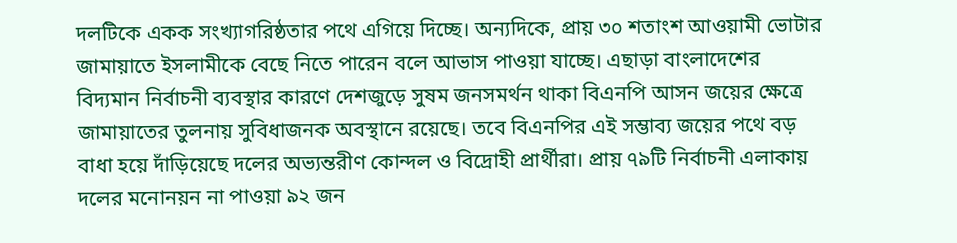দলটিকে একক সংখ্যাগরিষ্ঠতার পথে এগিয়ে দিচ্ছে। অন্যদিকে, প্রায় ৩০ শতাংশ আওয়ামী ভোটার জামায়াতে ইসলামীকে বেছে নিতে পারেন বলে আভাস পাওয়া যাচ্ছে। এছাড়া বাংলাদেশের বিদ্যমান নির্বাচনী ব্যবস্থার কারণে দেশজুড়ে সুষম জনসমর্থন থাকা বিএনপি আসন জয়ের ক্ষেত্রে জামায়াতের তুলনায় সুবিধাজনক অবস্থানে রয়েছে। তবে বিএনপির এই সম্ভাব্য জয়ের পথে বড় বাধা হয়ে দাঁড়িয়েছে দলের অভ্যন্তরীণ কোন্দল ও বিদ্রোহী প্রার্থীরা। প্রায় ৭৯টি নির্বাচনী এলাকায় দলের মনোনয়ন না পাওয়া ৯২ জন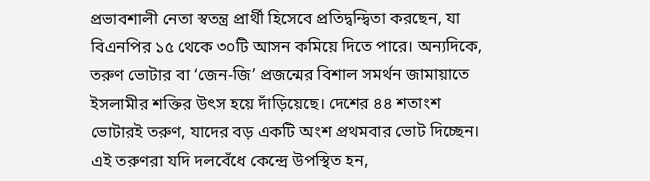প্রভাবশালী নেতা স্বতন্ত্র প্রার্থী হিসেবে প্রতিদ্বন্দ্বিতা করছেন, যা বিএনপির ১৫ থেকে ৩০টি আসন কমিয়ে দিতে পারে। অন্যদিকে, তরুণ ভোটার বা ‘জেন-জি’ প্রজন্মের বিশাল সমর্থন জামায়াতে ইসলামীর শক্তির উৎস হয়ে দাঁড়িয়েছে। দেশের ৪৪ শতাংশ ভোটারই তরুণ, যাদের বড় একটি অংশ প্রথমবার ভোট দিচ্ছেন। এই তরুণরা যদি দলবেঁধে কেন্দ্রে উপস্থিত হন,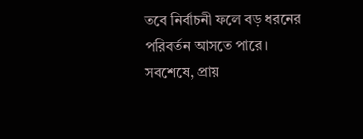তবে নির্বাচনী ফলে বড় ধরনের পরিবর্তন আসতে পারে। সবশেষে, প্রায়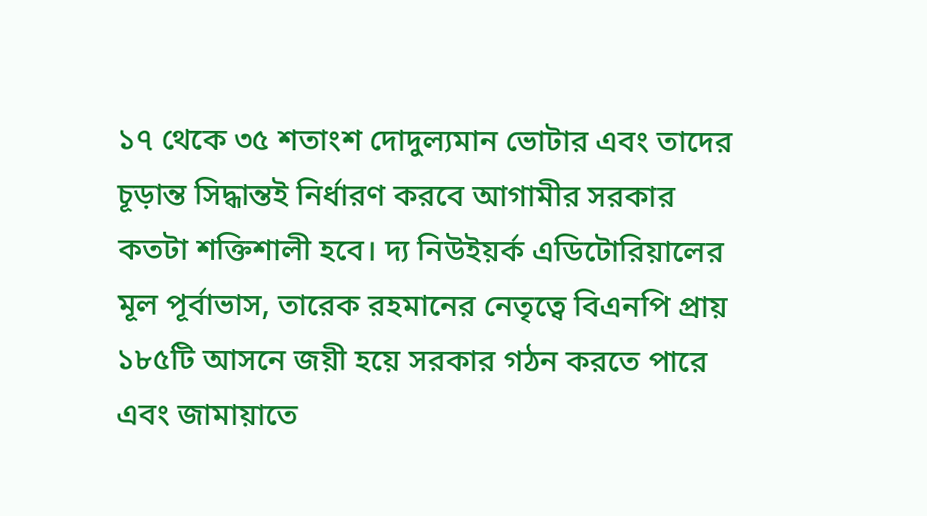১৭ থেকে ৩৫ শতাংশ দোদুল্যমান ভোটার এবং তাদের চূড়ান্ত সিদ্ধান্তই নির্ধারণ করবে আগামীর সরকার কতটা শক্তিশালী হবে। দ্য নিউইয়র্ক এডিটোরিয়ালের মূল পূর্বাভাস, তারেক রহমানের নেতৃত্বে বিএনপি প্রায় ১৮৫টি আসনে জয়ী হয়ে সরকার গঠন করতে পারে এবং জামায়াতে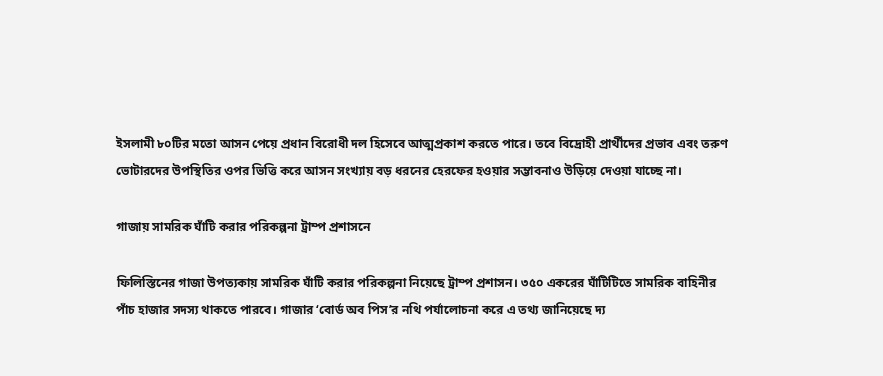ইসলামী ৮০টির মতো আসন পেয়ে প্রধান বিরোধী দল হিসেবে আত্মপ্রকাশ করতে পারে। তবে বিদ্রোহী প্রার্থীদের প্রভাব এবং তরুণ ভোটারদের উপস্থিতির ওপর ভিত্তি করে আসন সংখ্যায় বড় ধরনের হেরফের হওয়ার সম্ভাবনাও উড়িয়ে দেওয়া যাচ্ছে না।

গাজায় সামরিক ঘাঁটি করার পরিকল্পনা ট্রাম্প প্রশাসনে

ফিলিস্তিনের গাজা উপত্যকায় সামরিক ঘাঁটি করার পরিকল্পনা নিয়েছে ট্রাম্প প্রশাসন। ৩৫০ একরের ঘাঁটিটিতে সামরিক বাহিনীর পাঁচ হাজার সদস্য থাকতে পারবে। গাজার ‘বোর্ড অব পিস’র নথি পর্যালোচনা করে এ তথ্য জানিয়েছে দ্য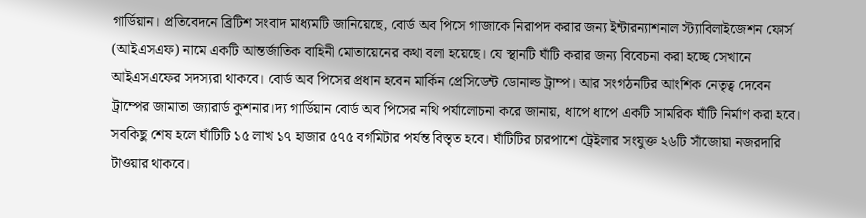গার্ডিয়ান। প্রতিবেদনে ব্রিটিশ সংবাদ মাধ্যমটি জানিয়েছে, বোর্ড অব পিসে গাজাকে নিরাপদ করার জন্য ইন্টারন্যাশনাল স্ট্যাবিলাইজেশন ফোর্স (আইএসএফ) নামে একটি আন্তর্জাতিক বাহিনী মোতায়েনের কথা বলা হয়েছে। যে স্থানটি ঘাঁটি করার জন্য বিবেচনা করা হচ্ছে সেখানে আইএসএফের সদস্যরা থাকবে। বোর্ড অব পিসের প্রধান হবেন মার্কিন প্রেসিডেন্ট ডোনাল্ড ট্রাম্প। আর সংগঠনটির আংশিক নেতৃত্ব দেবেন ট্রাম্পের জামাতা জ্যারার্ড কুশনার।দ্য গার্ডিয়ান বোর্ড অব পিসের নথি পর্যালোচনা করে জানায়, ধাপে ধাপে একটি সামরিক ঘাঁটি নির্মাণ করা হবে। সবকিছু শেষ হলে ঘাঁটিটি ১৫ লাখ ১৭ হাজার ৫৭৫ বর্গমিটার পর্যন্ত বিস্তৃত হবে। ঘাঁটিটির চারপাশে ট্রেইলার সংযুক্ত ২৬টি সাঁজোয়া নজরদারি টাওয়ার থাকবে।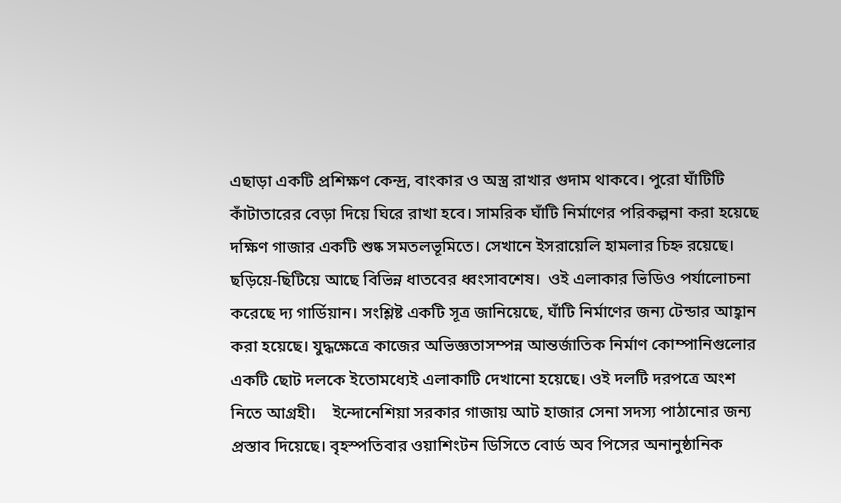এছাড়া একটি প্রশিক্ষণ কেন্দ্র, বাংকার ও অস্ত্র রাখার গুদাম থাকবে। পুরো ঘাঁটিটি কাঁটাতারের বেড়া দিয়ে ঘিরে রাখা হবে। সামরিক ঘাঁটি নির্মাণের পরিকল্পনা করা হয়েছে দক্ষিণ গাজার একটি শুষ্ক সমতলভূমিতে। সেখানে ইসরায়েলি হামলার চিহ্ন রয়েছে। ছড়িয়ে-ছিটিয়ে আছে বিভিন্ন ধাতবের ধ্বংসাবশেষ।  ওই এলাকার ভিডিও পর্যালোচনা করেছে দ্য গার্ডিয়ান। সংশ্লিষ্ট একটি সূত্র জানিয়েছে, ঘাঁটি নির্মাণের জন্য টেন্ডার আহ্বান করা হয়েছে। যুদ্ধক্ষেত্রে কাজের অভিজ্ঞতাসম্পন্ন আন্তর্জাতিক নির্মাণ কোম্পানিগুলোর একটি ছোট দলকে ইতোমধ্যেই এলাকাটি দেখানো হয়েছে। ওই দলটি দরপত্রে অংশ নিতে আগ্রহী।    ইন্দোনেশিয়া সরকার গাজায় আট হাজার সেনা সদস্য পাঠানোর জন্য প্রস্তাব দিয়েছে। বৃহস্পতিবার ওয়াশিংটন ডিসিতে বোর্ড অব পিসের অনানুষ্ঠানিক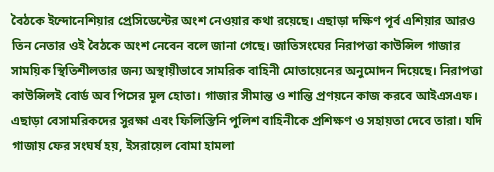বৈঠকে ইন্দোনেশিয়ার প্রেসিডেন্টের অংশ নেওয়ার কথা রয়েছে। এছাড়া দক্ষিণ পূর্ব এশিয়ার আরও তিন নেতার ওই বৈঠকে অংশ নেবেন বলে জানা গেছে। জাতিসংঘের নিরাপত্তা কাউন্সিল গাজার সাময়িক স্থিতিশীলতার জন্য অস্থায়ীভাবে সামরিক বাহিনী মোতায়েনের অনুমোদন দিয়েছে। নিরাপত্তা কাউন্সিলই বোর্ড অব পিসের মূল হোতা। গাজার সীমান্ত ও শান্তি প্রণয়নে কাজ করবে আইএসএফ। এছাড়া বেসামরিকদের সুরক্ষা এবং ফিলিস্তিনি পুলিশ বাহিনীকে প্রশিক্ষণ ও সহায়তা দেবে তারা। যদি গাজায় ফের সংঘর্ষ হয়, ইসরায়েল বোমা হামলা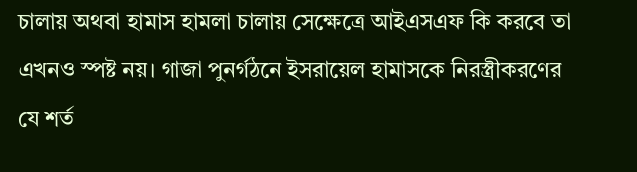চালায় অথবা হামাস হামলা চালায় সেক্ষেত্রে আইএসএফ কি করবে তা এখনও স্পষ্ট নয়। গাজা পুনর্গঠনে ইসরায়েল হামাসকে নিরস্ত্রীকরণের যে শর্ত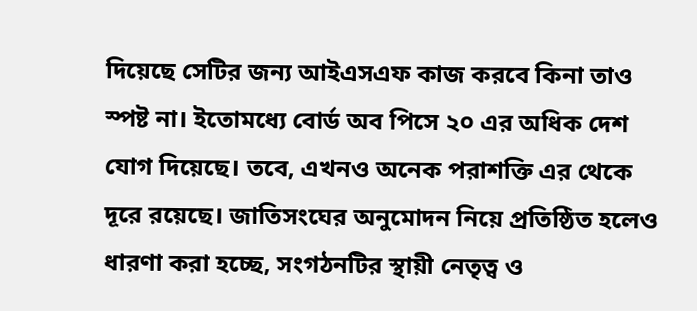দিয়েছে সেটির জন্য আইএসএফ কাজ করবে কিনা তাও স্পষ্ট না। ইতোমধ্যে বোর্ড অব পিসে ২০ এর অধিক দেশ যোগ দিয়েছে। তবে, এখনও অনেক পরাশক্তি এর থেকে দূরে রয়েছে। জাতিসংঘের অনুমোদন নিয়ে প্রতিষ্ঠিত হলেও ধারণা করা হচ্ছে, সংগঠনটির স্থায়ী নেতৃত্ব ও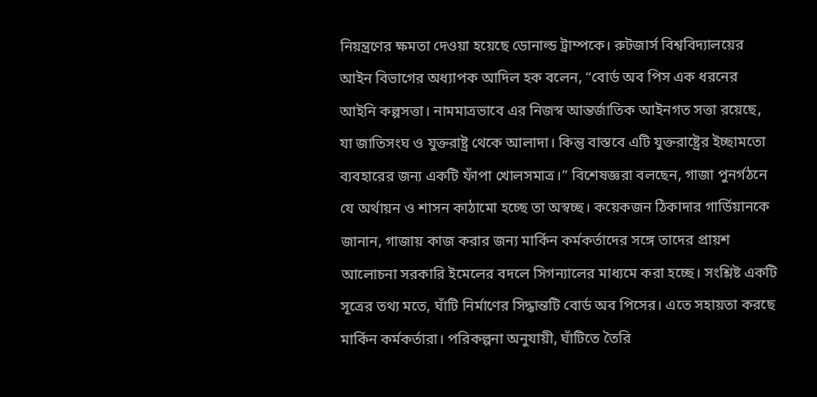নিয়ন্ত্রণের ক্ষমতা দেওয়া হয়েছে ডোনাল্ড ট্রাম্পকে। রুটজার্স বিশ্ববিদ্যালয়ের আইন বিভাগের অধ্যাপক আদিল হক বলেন, “বোর্ড অব পিস এক ধরনের আইনি কল্পসত্তা। নামমাত্রভাবে এর নিজস্ব আন্তর্জাতিক আইনগত সত্তা রয়েছে, যা জাতিসংঘ ও যুক্তরাষ্ট্র থেকে আলাদা। কিন্তু বাস্তবে এটি যুক্তরাষ্ট্রের ইচ্ছামতো ব্যবহারের জন্য একটি ফাঁপা খোলসমাত্র।” বিশেষজ্ঞরা বলছেন, গাজা পুনর্গঠনে যে অর্থায়ন ও শাসন কাঠামো হচ্ছে তা অস্বচ্ছ। কয়েকজন ঠিকাদার গার্ডিয়ানকে জানান, গাজায় কাজ করার জন্য মার্কিন কর্মকর্তাদের সঙ্গে তাদের প্রায়শ আলোচনা সরকারি ইমেলের বদলে সিগন্যালের মাধ্যমে করা হচ্ছে। সংশ্লিষ্ট একটি সূত্রের তথ্য মতে, ঘাঁটি নির্মাণের সিদ্ধান্তটি বোর্ড অব পিসের। এতে সহায়তা করছে মার্কিন কর্মকর্তারা। পরিকল্পনা অনুযায়ী, ঘাঁটিতে তৈরি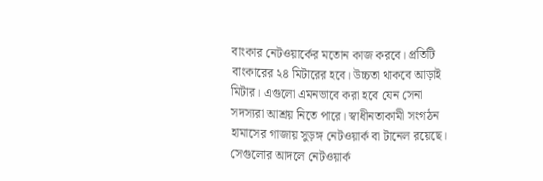বাংকার নেটওয়ার্কের মতোন কাজ করবে। প্রতিটি বাংকারের ২৪ মিটারের হবে। উচ্চতা থাকবে আড়াই মিটার। এগুলো এমনভাবে করা হবে যেন সেনা সদস্যরা আশ্রয় নিতে পারে। স্বাধীনতাকামী সংগঠন হামাসের গাজায় সুড়ঙ্গ নেটওয়ার্ক বা টানেল রয়েছে। সেগুলোর আদলে নেটওয়ার্ক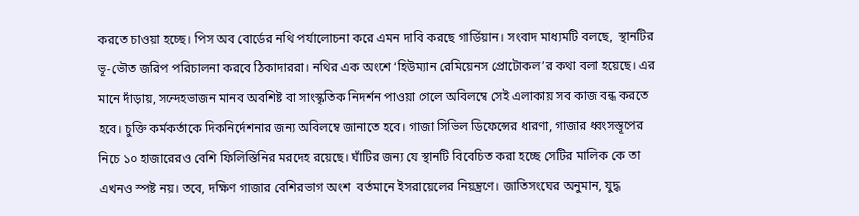করতে চাওয়া হচ্ছে। পিস অব বোর্ডের নথি পর্যালোচনা করে এমন দাবি করছে গার্ডিয়ান। সংবাদ মাধ্যমটি বলছে,  স্থানটির ভূ-ভৌত জরিপ পরিচালনা করবে ঠিকাদাররা। নথির এক অংশে ‘হিউম্যান রেমিয়েনস প্রোটোকল’র কথা বলা হয়েছে। এর মানে দাঁড়ায়, সন্দেহভাজন মানব অবশিষ্ট বা সাংস্কৃতিক নিদর্শন পাওয়া গেলে অবিলম্বে সেই এলাকায় সব কাজ বন্ধ করতে হবে। চুক্তি কর্মকর্তাকে দিকনির্দেশনার জন্য অবিলম্বে জানাতে হবে। গাজা সিভিল ডিফেন্সের ধারণা, গাজার ধ্বংসস্তূপের নিচে ১০ হাজারেরও বেশি ফিলিস্তিনির মরদেহ রয়েছে। ঘাঁটির জন্য যে স্থানটি বিবেচিত করা হচ্ছে সেটির মালিক কে তা এখনও স্পষ্ট নয়। তবে, দক্ষিণ গাজার বেশিরভাগ অংশ  বর্তমানে ইসরায়েলের নিয়ন্ত্রণে। জাতিসংঘের অনুমান, যুদ্ধ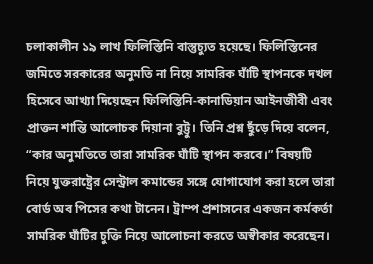চলাকালীন ১৯ লাখ ফিলিস্তিনি বাস্তুচ্যুত হয়েছে। ফিলিস্তিনের জমিতে সরকারের অনুমতি না নিয়ে সামরিক ঘাঁটি স্থাপনকে দখল হিসেবে আখ্যা দিয়েছেন ফিলিস্তিনি-কানাডিয়ান আইনজীবী এবং প্রাক্তন শান্তি আলোচক দিয়ানা বুট্টু। তিনি প্রশ্ন ছুঁড়ে দিয়ে বলেন, “কার অনুমতিতে তারা সামরিক ঘাঁটি স্থাপন করবে।” বিষয়টি নিয়ে যুক্তরাষ্ট্রের সেন্ট্রাল কমান্ডের সঙ্গে যোগাযোগ করা হলে তারা বোর্ড অব পিসের কথা টানেন। ট্রাম্প প্রশাসনের একজন কর্মকর্তা সামরিক ঘাঁটির চুক্তি নিয়ে আলোচনা করতে অস্বীকার করেছেন।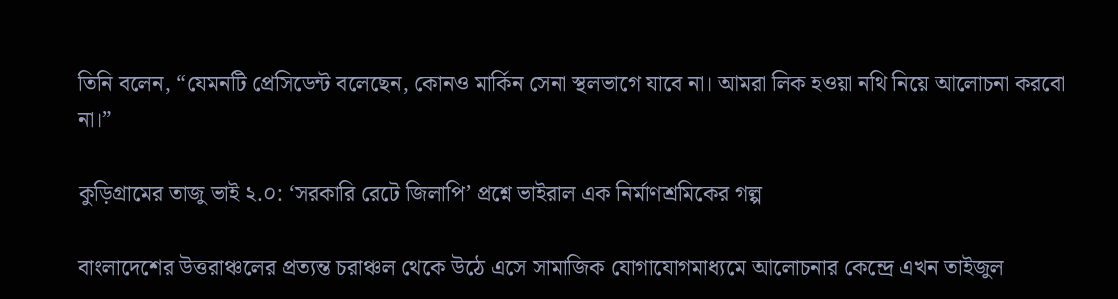তিনি বলেন, “যেমনটি প্রেসিডেন্ট বলেছেন, কোনও মার্কিন সেনা স্থলভাগে যাবে না। আমরা লিক হওয়া নথি নিয়ে আলোচনা করবো না।”

কুড়িগ্রামের তাজু ভাই ২.০: ‘সরকারি রেটে জিলাপি’ প্রশ্নে ভাইরাল এক নির্মাণশ্রমিকের গল্প

বাংলাদেশের উত্তরাঞ্চলের প্রত্যন্ত চরাঞ্চল থেকে উঠে এসে সামাজিক যোগাযোগমাধ্যমে আলোচনার কেন্দ্রে এখন তাইজুল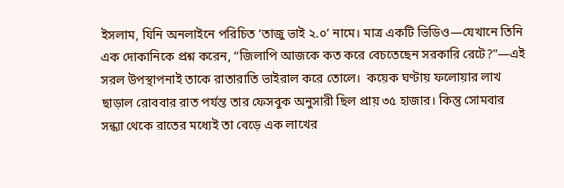ইসলাম, যিনি অনলাইনে পরিচিত ‘তাজু ভাই ২.০’ নামে। মাত্র একটি ভিডিও—যেখানে তিনি এক দোকানিকে প্রশ্ন করেন, “জিলাপি আজকে কত করে বেচতেছেন সরকারি রেটে?”—এই সরল উপস্থাপনাই তাকে রাতারাতি ভাইরাল করে তোলে।  কয়েক ঘণ্টায় ফলোয়ার লাখ ছাড়াল রোববার রাত পর্যন্ত তার ফেসবুক অনুসারী ছিল প্রায় ৩৫ হাজার। কিন্তু সোমবার সন্ধ্যা থেকে রাতের মধ্যেই তা বেড়ে এক লাখের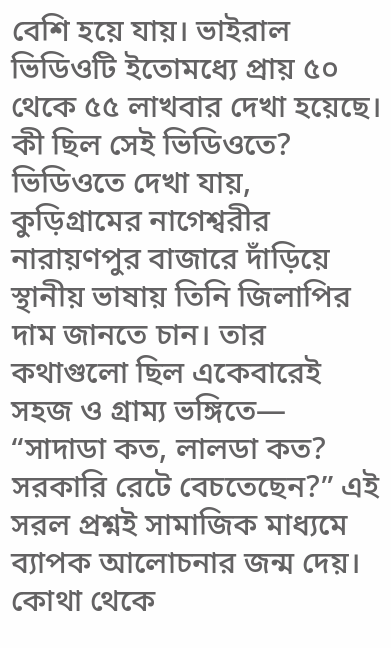বেশি হয়ে যায়। ভাইরাল ভিডিওটি ইতোমধ্যে প্রায় ৫০ থেকে ৫৫ লাখবার দেখা হয়েছে।  কী ছিল সেই ভিডিওতে? ভিডিওতে দেখা যায়, কুড়িগ্রামের নাগেশ্বরীর নারায়ণপুর বাজারে দাঁড়িয়ে স্থানীয় ভাষায় তিনি জিলাপির দাম জানতে চান। তার কথাগুলো ছিল একেবারেই সহজ ও গ্রাম্য ভঙ্গিতে— “সাদাডা কত, লালডা কত? সরকারি রেটে বেচতেছেন?” এই সরল প্রশ্নই সামাজিক মাধ্যমে ব্যাপক আলোচনার জন্ম দেয়।  কোথা থেকে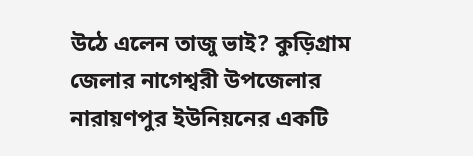উঠে এলেন তাজু ভাই? কুড়িগ্রাম জেলার নাগেশ্বরী উপজেলার নারায়ণপুর ইউনিয়নের একটি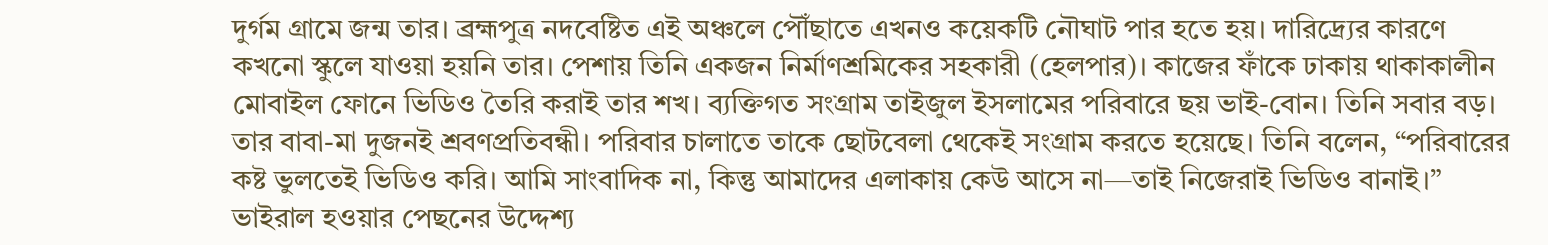দুর্গম গ্রামে জন্ম তার। ব্রহ্মপুত্র নদবেষ্টিত এই অঞ্চলে পৌঁছাতে এখনও কয়েকটি নৌঘাট পার হতে হয়। দারিদ্র্যের কারণে কখনো স্কুলে যাওয়া হয়নি তার। পেশায় তিনি একজন নির্মাণশ্রমিকের সহকারী (হেলপার)। কাজের ফাঁকে ঢাকায় থাকাকালীন মোবাইল ফোনে ভিডিও তৈরি করাই তার শখ। ব্যক্তিগত সংগ্রাম তাইজুল ইসলামের পরিবারে ছয় ভাই-বোন। তিনি সবার বড়। তার বাবা-মা দুজনই শ্রবণপ্রতিবন্ধী। পরিবার চালাতে তাকে ছোটবেলা থেকেই সংগ্রাম করতে হয়েছে। তিনি বলেন, “পরিবারের কষ্ট ভুলতেই ভিডিও করি। আমি সাংবাদিক না, কিন্তু আমাদের এলাকায় কেউ আসে না—তাই নিজেরাই ভিডিও বানাই।” ভাইরাল হওয়ার পেছনের উদ্দেশ্য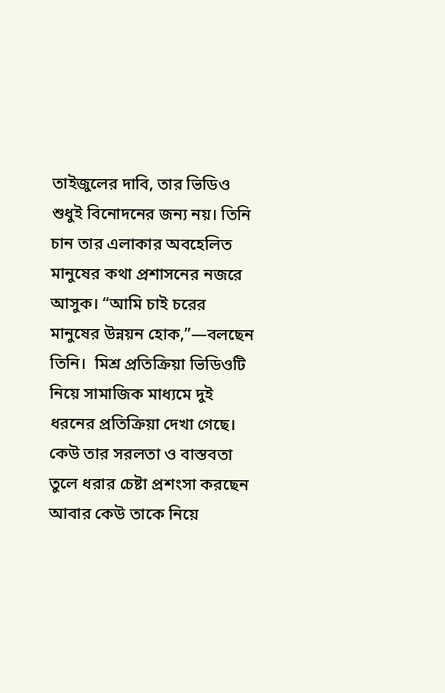তাইজুলের দাবি, তার ভিডিও শুধুই বিনোদনের জন্য নয়। তিনি চান তার এলাকার অবহেলিত মানুষের কথা প্রশাসনের নজরে আসুক। “আমি চাই চরের মানুষের উন্নয়ন হোক,”—বলছেন তিনি।  মিশ্র প্রতিক্রিয়া ভিডিওটি নিয়ে সামাজিক মাধ্যমে দুই ধরনের প্রতিক্রিয়া দেখা গেছে। কেউ তার সরলতা ও বাস্তবতা তুলে ধরার চেষ্টা প্রশংসা করছেন আবার কেউ তাকে নিয়ে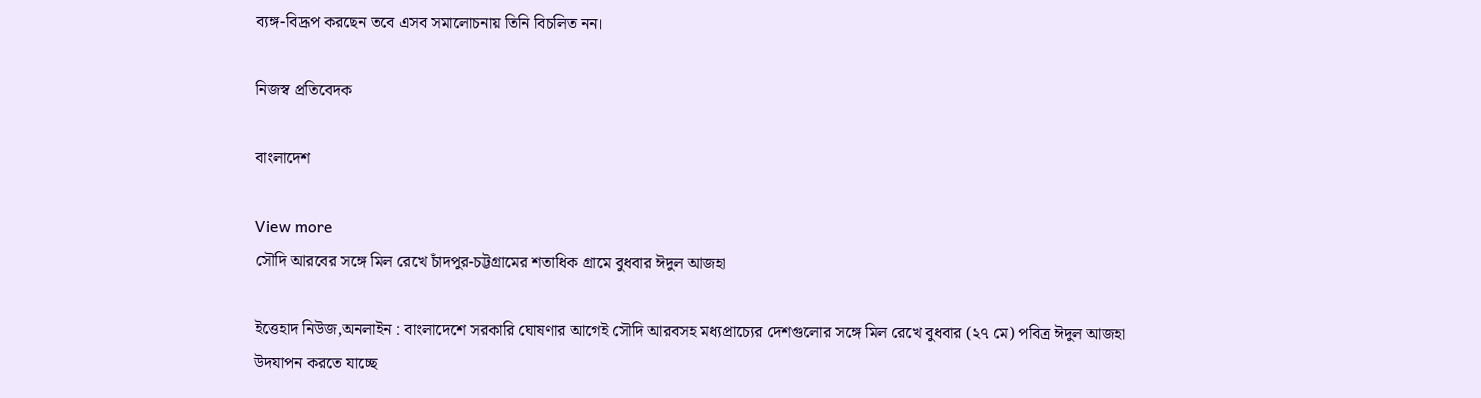ব্যঙ্গ-বিদ্রূপ করছেন তবে এসব সমালোচনায় তিনি বিচলিত নন।

নিজস্ব প্রতিবেদক

বাংলাদেশ

View more
সৌদি আরবের সঙ্গে মিল রেখে চাঁদপুর-চট্টগ্রামের শতাধিক গ্রামে বুধবার ঈদুল আজহা

ইত্তেহাদ নিউজ,অনলাইন : বাংলাদেশে সরকারি ঘোষণার আগেই সৌদি আরবসহ মধ্যপ্রাচ্যের দেশগুলোর সঙ্গে মিল রেখে বুধবার (২৭ মে) পবিত্র ঈদুল আজহা উদযাপন করতে যাচ্ছে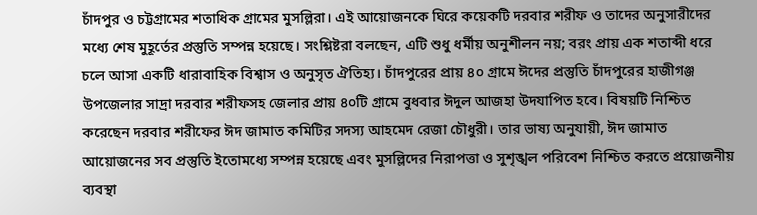চাঁদপুর ও চট্টগ্রামের শতাধিক গ্রামের মুসল্লিরা। এই আয়োজনকে ঘিরে কয়েকটি দরবার শরীফ ও তাদের অনুসারীদের মধ্যে শেষ মুহূর্তের প্রস্তুতি সম্পন্ন হয়েছে। সংশ্লিষ্টরা বলছেন, এটি শুধু ধর্মীয় অনুশীলন নয়; বরং প্রায় এক শতাব্দী ধরে চলে আসা একটি ধারাবাহিক বিশ্বাস ও অনুসৃত ঐতিহ্য। চাঁদপুরের প্রায় ৪০ গ্রামে ঈদের প্রস্তুতি চাঁদপুরের হাজীগঞ্জ উপজেলার সাদ্রা দরবার শরীফসহ জেলার প্রায় ৪০টি গ্রামে বুধবার ঈদুল আজহা উদযাপিত হবে। বিষয়টি নিশ্চিত করেছেন দরবার শরীফের ঈদ জামাত কমিটির সদস্য আহমেদ রেজা চৌধুরী। তার ভাষ্য অনুযায়ী, ঈদ জামাত আয়োজনের সব প্রস্তুতি ইতোমধ্যে সম্পন্ন হয়েছে এবং মুসল্লিদের নিরাপত্তা ও সুশৃঙ্খল পরিবেশ নিশ্চিত করতে প্রয়োজনীয় ব্যবস্থা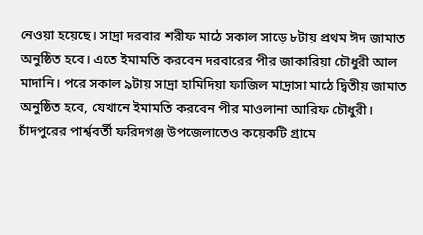নেওয়া হয়েছে। সাদ্রা দরবার শরীফ মাঠে সকাল সাড়ে ৮টায় প্রথম ঈদ জামাত অনুষ্ঠিত হবে। এতে ইমামতি করবেন দরবারের পীর জাকারিয়া চৌধুরী আল মাদানি। পরে সকাল ৯টায় সাদ্রা হামিদিয়া ফাজিল মাদ্রাসা মাঠে দ্বিতীয় জামাত অনুষ্ঠিত হবে, যেখানে ইমামতি করবেন পীর মাওলানা আরিফ চৌধুরী। চাঁদপুরের পার্শ্ববর্তী ফরিদগঞ্জ উপজেলাতেও কয়েকটি গ্রামে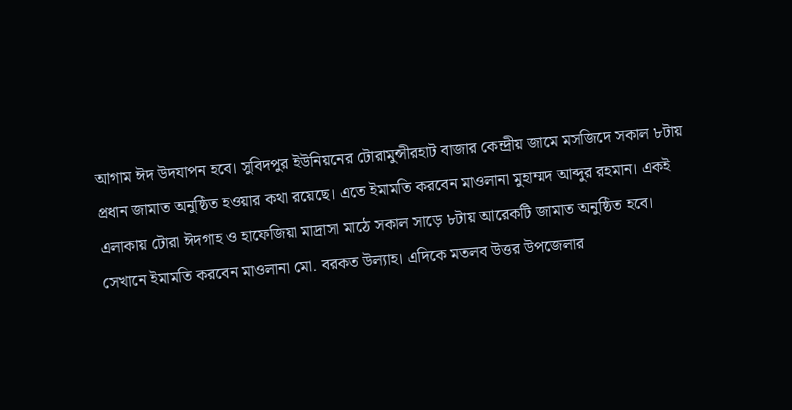আগাম ঈদ উদযাপন হবে। সুবিদপুর ইউনিয়নের টোরামুন্সীরহাট বাজার কেন্দ্রীয় জামে মসজিদে সকাল ৮টায় প্রধান জামাত অনুষ্ঠিত হওয়ার কথা রয়েছে। এতে ইমামতি করবেন মাওলানা মুহাম্মদ আব্দুর রহমান। একই এলাকায় টোরা ঈদগাহ ও হাফেজিয়া মাদ্রাসা মাঠে সকাল সাড়ে ৮টায় আরেকটি জামাত অনুষ্ঠিত হবে। সেখানে ইমামতি করবেন মাওলানা মো. বরকত উল্যাহ। এদিকে মতলব উত্তর উপজেলার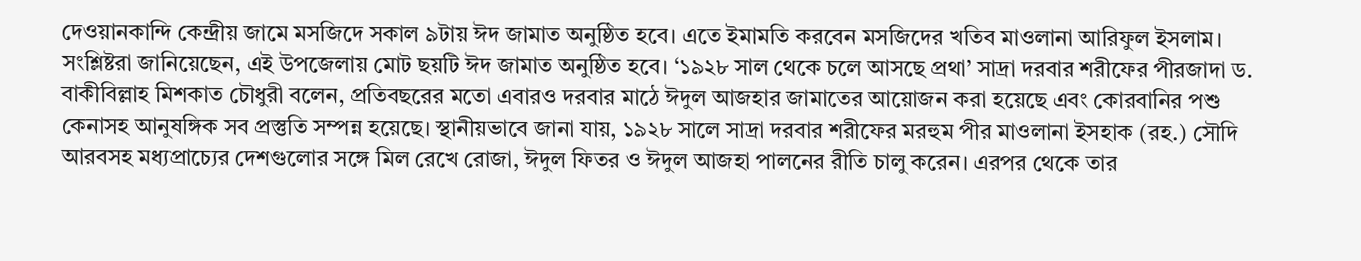দেওয়ানকান্দি কেন্দ্রীয় জামে মসজিদে সকাল ৯টায় ঈদ জামাত অনুষ্ঠিত হবে। এতে ইমামতি করবেন মসজিদের খতিব মাওলানা আরিফুল ইসলাম। সংশ্লিষ্টরা জানিয়েছেন, এই উপজেলায় মোট ছয়টি ঈদ জামাত অনুষ্ঠিত হবে। ‘১৯২৮ সাল থেকে চলে আসছে প্রথা’ সাদ্রা দরবার শরীফের পীরজাদা ড. বাকীবিল্লাহ মিশকাত চৌধুরী বলেন, প্রতিবছরের মতো এবারও দরবার মাঠে ঈদুল আজহার জামাতের আয়োজন করা হয়েছে এবং কোরবানির পশু কেনাসহ আনুষঙ্গিক সব প্রস্তুতি সম্পন্ন হয়েছে। স্থানীয়ভাবে জানা যায়, ১৯২৮ সালে সাদ্রা দরবার শরীফের মরহুম পীর মাওলানা ইসহাক (রহ.) সৌদি আরবসহ মধ্যপ্রাচ্যের দেশগুলোর সঙ্গে মিল রেখে রোজা, ঈদুল ফিতর ও ঈদুল আজহা পালনের রীতি চালু করেন। এরপর থেকে তার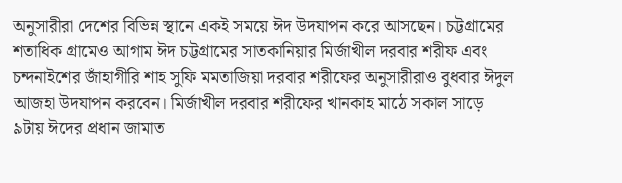অনুসারীরা দেশের বিভিন্ন স্থানে একই সময়ে ঈদ উদযাপন করে আসছেন। চট্টগ্রামের শতাধিক গ্রামেও আগাম ঈদ চট্টগ্রামের সাতকানিয়ার মির্জাখীল দরবার শরীফ এবং চন্দনাইশের জাঁহাগীরি শাহ সুফি মমতাজিয়া দরবার শরীফের অনুসারীরাও বুধবার ঈদুল আজহা উদযাপন করবেন। মির্জাখীল দরবার শরীফের খানকাহ মাঠে সকাল সাড়ে ৯টায় ঈদের প্রধান জামাত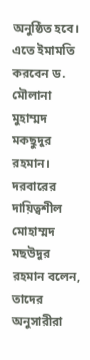অনুষ্ঠিত হবে। এতে ইমামতি করবেন ড. মৌলানা মুহাম্মদ মকছুদুর রহমান। দরবারের দায়িত্বশীল মোহাম্মদ মছউদুর রহমান বলেন, তাদের অনুসারীরা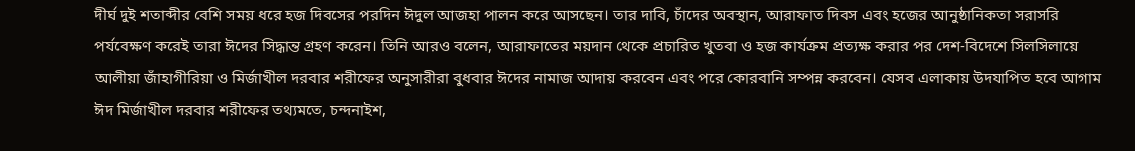দীর্ঘ দুই শতাব্দীর বেশি সময় ধরে হজ দিবসের পরদিন ঈদুল আজহা পালন করে আসছেন। তার দাবি, চাঁদের অবস্থান, আরাফাত দিবস এবং হজের আনুষ্ঠানিকতা সরাসরি পর্যবেক্ষণ করেই তারা ঈদের সিদ্ধান্ত গ্রহণ করেন। তিনি আরও বলেন, আরাফাতের ময়দান থেকে প্রচারিত খুতবা ও হজ কার্যক্রম প্রত্যক্ষ করার পর দেশ-বিদেশে সিলসিলায়ে আলীয়া জাঁহাগীরিয়া ও মির্জাখীল দরবার শরীফের অনুসারীরা বুধবার ঈদের নামাজ আদায় করবেন এবং পরে কোরবানি সম্পন্ন করবেন। যেসব এলাকায় উদযাপিত হবে আগাম ঈদ মির্জাখীল দরবার শরীফের তথ্যমতে, চন্দনাইশ,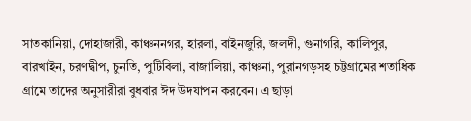সাতকানিয়া, দোহাজারী, কাঞ্চননগর, হারলা, বাইনজুরি, জলদী, গুনাগরি, কালিপুর, বারখাইন, চরণদ্বীপ, চুনতি, পুটিবিলা, বাজালিয়া, কাঞ্চনা, পুরানগড়সহ চট্টগ্রামের শতাধিক গ্রামে তাদের অনুসারীরা বুধবার ঈদ উদযাপন করবেন। এ ছাড়া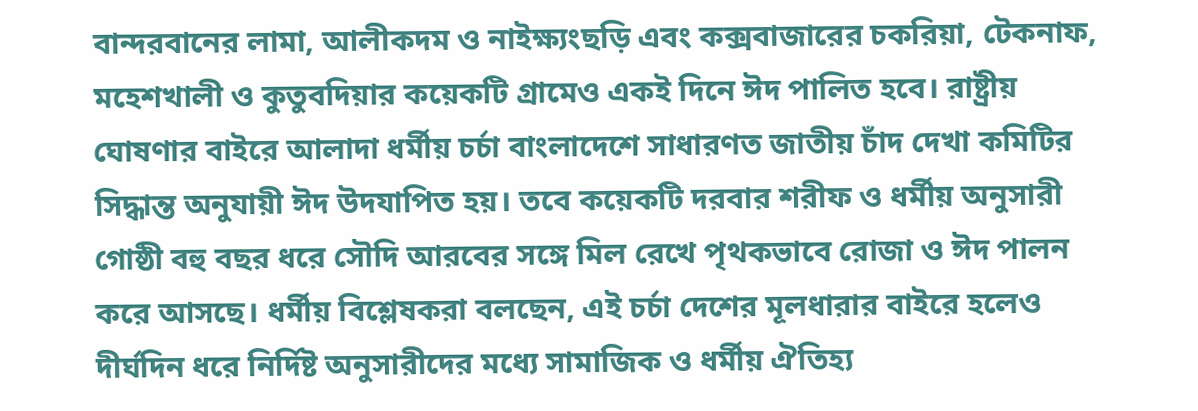বান্দরবানের লামা, আলীকদম ও নাইক্ষ্যংছড়ি এবং কক্সবাজারের চকরিয়া, টেকনাফ, মহেশখালী ও কুতুবদিয়ার কয়েকটি গ্রামেও একই দিনে ঈদ পালিত হবে। রাষ্ট্রীয় ঘোষণার বাইরে আলাদা ধর্মীয় চর্চা বাংলাদেশে সাধারণত জাতীয় চাঁদ দেখা কমিটির সিদ্ধান্ত অনুযায়ী ঈদ উদযাপিত হয়। তবে কয়েকটি দরবার শরীফ ও ধর্মীয় অনুসারী গোষ্ঠী বহু বছর ধরে সৌদি আরবের সঙ্গে মিল রেখে পৃথকভাবে রোজা ও ঈদ পালন করে আসছে। ধর্মীয় বিশ্লেষকরা বলছেন, এই চর্চা দেশের মূলধারার বাইরে হলেও দীর্ঘদিন ধরে নির্দিষ্ট অনুসারীদের মধ্যে সামাজিক ও ধর্মীয় ঐতিহ্য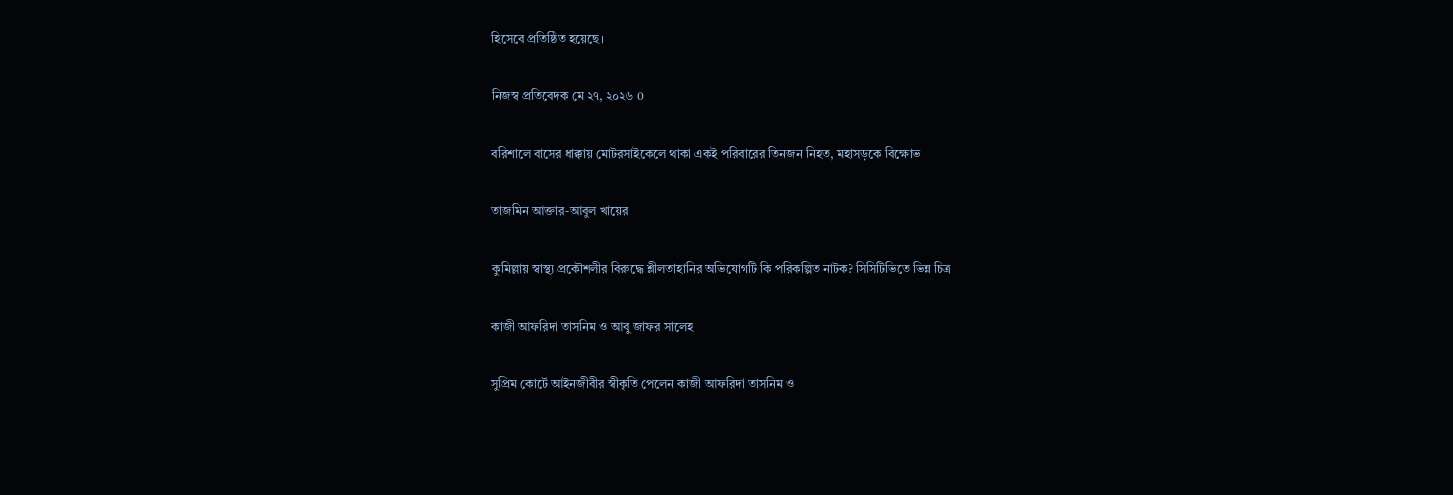হিসেবে প্রতিষ্ঠিত হয়েছে।

নিজস্ব প্রতিবেদক মে ২৭, ২০২৬ 0

বরিশালে বাসের ধাক্কায় মোটরসাইকেলে থাকা একই পরিবারের তিনজন নিহত, মহাসড়কে বিক্ষোভ

তাজমিন আক্তার-আবুল খায়ের

কুমিল্লায় স্বাস্থ্য প্রকৌশলীর বিরুদ্ধে শ্লীলতাহানির অভিযোগটি কি পরিকল্পিত নাটক? সিসিটিভিতে ভিন্ন চিত্র

কাজী আফরিদা তাসনিম ও আবু জাফর সালেহ

সুপ্রিম কোর্টে আইনজীবীর স্বীকৃতি পেলেন কাজী আফরিদা তাসনিম ও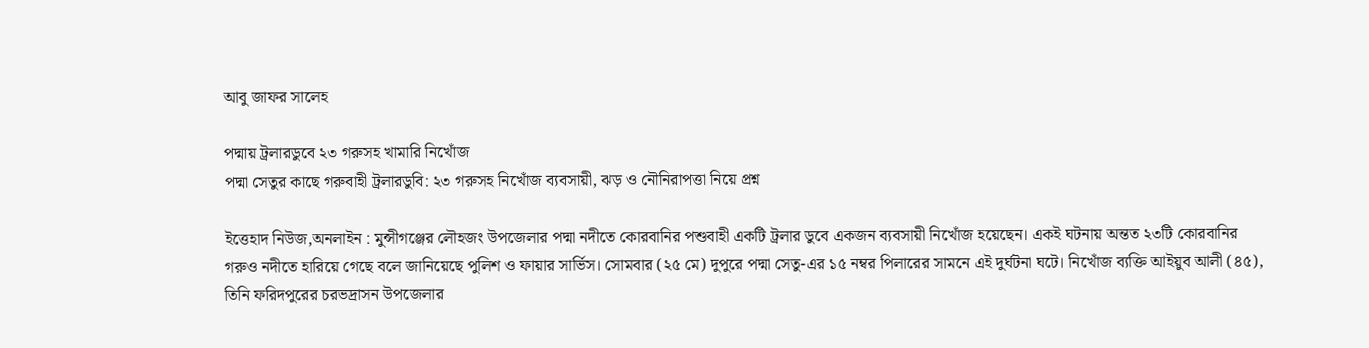আবু জাফর সালেহ

পদ্মায় ট্রলারডুবে ২৩ গরুসহ খামারি নিখোঁজ
পদ্মা সেতুর কাছে গরুবাহী ট্রলারডুবি: ২৩ গরুসহ নিখোঁজ ব্যবসায়ী, ঝড় ও নৌনিরাপত্তা নিয়ে প্রশ্ন

ইত্তেহাদ নিউজ,অনলাইন : মুন্সীগঞ্জের লৌহজং উপজেলার পদ্মা নদীতে কোরবানির পশুবাহী একটি ট্রলার ডুবে একজন ব্যবসায়ী নিখোঁজ হয়েছেন। একই ঘটনায় অন্তত ২৩টি কোরবানির গরুও নদীতে হারিয়ে গেছে বলে জানিয়েছে পুলিশ ও ফায়ার সার্ভিস। সোমবার (২৫ মে) দুপুরে পদ্মা সেতু-এর ১৫ নম্বর পিলারের সামনে এই দুর্ঘটনা ঘটে। নিখোঁজ ব্যক্তি আইয়ুব আলী (৪৫), তিনি ফরিদপুরের চরভদ্রাসন উপজেলার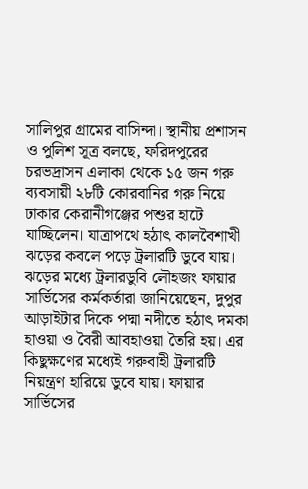সালিপুর গ্রামের বাসিন্দা। স্থানীয় প্রশাসন ও পুলিশ সূত্র বলছে, ফরিদপুরের চরভদ্রাসন এলাকা থেকে ১৫ জন গরু ব্যবসায়ী ২৮টি কোরবানির গরু নিয়ে ঢাকার কেরানীগঞ্জের পশুর হাটে যাচ্ছিলেন। যাত্রাপথে হঠাৎ কালবৈশাখী ঝড়ের কবলে পড়ে ট্রলারটি ডুবে যায়। ঝড়ের মধ্যে ট্রলারডুবি লৌহজং ফায়ার সার্ভিসের কর্মকর্তারা জানিয়েছেন, দুপুর আড়াইটার দিকে পদ্মা নদীতে হঠাৎ দমকা হাওয়া ও বৈরী আবহাওয়া তৈরি হয়। এর কিছুক্ষণের মধ্যেই গরুবাহী ট্রলারটি নিয়ন্ত্রণ হারিয়ে ডুবে যায়। ফায়ার সার্ভিসের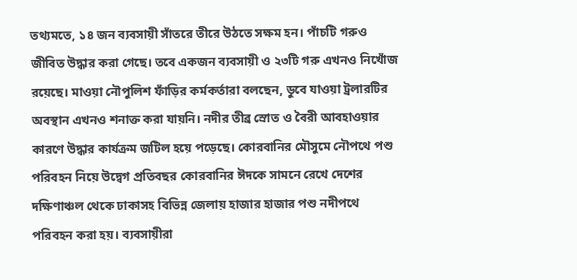তথ্যমতে, ১৪ জন ব্যবসায়ী সাঁতরে তীরে উঠতে সক্ষম হন। পাঁচটি গরুও জীবিত উদ্ধার করা গেছে। তবে একজন ব্যবসায়ী ও ২৩টি গরু এখনও নিখোঁজ রয়েছে। মাওয়া নৌপুলিশ ফাঁড়ির কর্মকর্তারা বলছেন, ডুবে যাওয়া ট্রলারটির অবস্থান এখনও শনাক্ত করা যায়নি। নদীর তীব্র স্রোত ও বৈরী আবহাওয়ার কারণে উদ্ধার কার্যক্রম জটিল হয়ে পড়েছে। কোরবানির মৌসুমে নৌপথে পশু পরিবহন নিয়ে উদ্বেগ প্রতিবছর কোরবানির ঈদকে সামনে রেখে দেশের দক্ষিণাঞ্চল থেকে ঢাকাসহ বিভিন্ন জেলায় হাজার হাজার পশু নদীপথে পরিবহন করা হয়। ব্যবসায়ীরা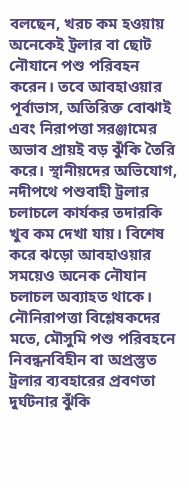বলছেন, খরচ কম হওয়ায় অনেকেই ট্রলার বা ছোট নৌযানে পশু পরিবহন করেন। তবে আবহাওয়ার পূর্বাভাস, অতিরিক্ত বোঝাই এবং নিরাপত্তা সরঞ্জামের অভাব প্রায়ই বড় ঝুঁকি তৈরি করে। স্থানীয়দের অভিযোগ, নদীপথে পশুবাহী ট্রলার চলাচলে কার্যকর তদারকি খুব কম দেখা যায়। বিশেষ করে ঝড়ো আবহাওয়ার সময়েও অনেক নৌযান চলাচল অব্যাহত থাকে। নৌনিরাপত্তা বিশ্লেষকদের মতে, মৌসুমি পশু পরিবহনে নিবন্ধনবিহীন বা অপ্রস্তুত ট্রলার ব্যবহারের প্রবণতা দুর্ঘটনার ঝুঁকি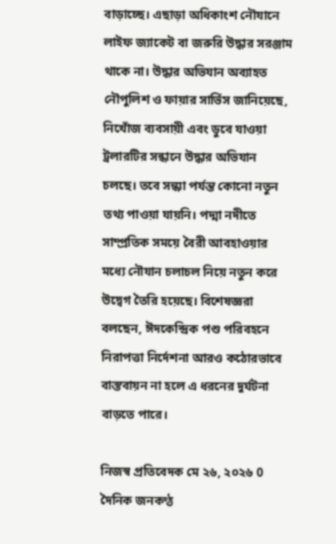বাড়াচ্ছে। এছাড়া অধিকাংশ নৌযানে লাইফ জ্যাকেট বা জরুরি উদ্ধার সরঞ্জাম থাকে না। উদ্ধার অভিযান অব্যাহত নৌপুলিশ ও ফায়ার সার্ভিস জানিয়েছে, নিখোঁজ ব্যবসায়ী এবং ডুবে যাওয়া ট্রলারটির সন্ধানে উদ্ধার অভিযান চলছে। তবে সন্ধ্যা পর্যন্ত কোনো নতুন তথ্য পাওয়া যায়নি। পদ্মা নদীতে সাম্প্রতিক সময়ে বৈরী আবহাওয়ার মধ্যে নৌযান চলাচল নিয়ে নতুন করে উদ্বেগ তৈরি হয়েছে। বিশেষজ্ঞরা বলছেন, ঈদকেন্দ্রিক পশু পরিবহনে নিরাপত্তা নির্দেশনা আরও কঠোরভাবে বাস্তবায়ন না হলে এ ধরনের দুর্ঘটনা বাড়তে পারে।

নিজস্ব প্রতিবেদক মে ২৬, ২০২৬ 0
দৈনিক জনকণ্ঠ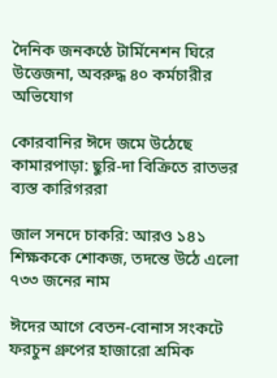দৈনিক জনকণ্ঠে টার্মিনেশন ঘিরে উত্তেজনা, অবরুদ্ধ ৪০ কর্মচারীর অভিযোগ

কোরবানির ঈদে জমে উঠেছে কামারপাড়া: ছুরি-দা বিক্রিতে রাতভর ব্যস্ত কারিগররা

জাল সনদে চাকরি: আরও ১৪১ শিক্ষককে শোকজ, তদন্তে উঠে এলো ৭৩৩ জনের নাম

ঈদের আগে বেতন-বোনাস সংকটে ফরচুন গ্রুপের হাজারো শ্রমিক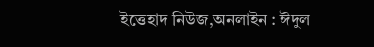ইত্তেহাদ নিউজ,অনলাইন : ঈদুল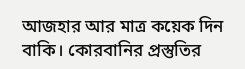আজহার আর মাত্র কয়েক দিন বাকি। কোরবানির প্রস্তুতির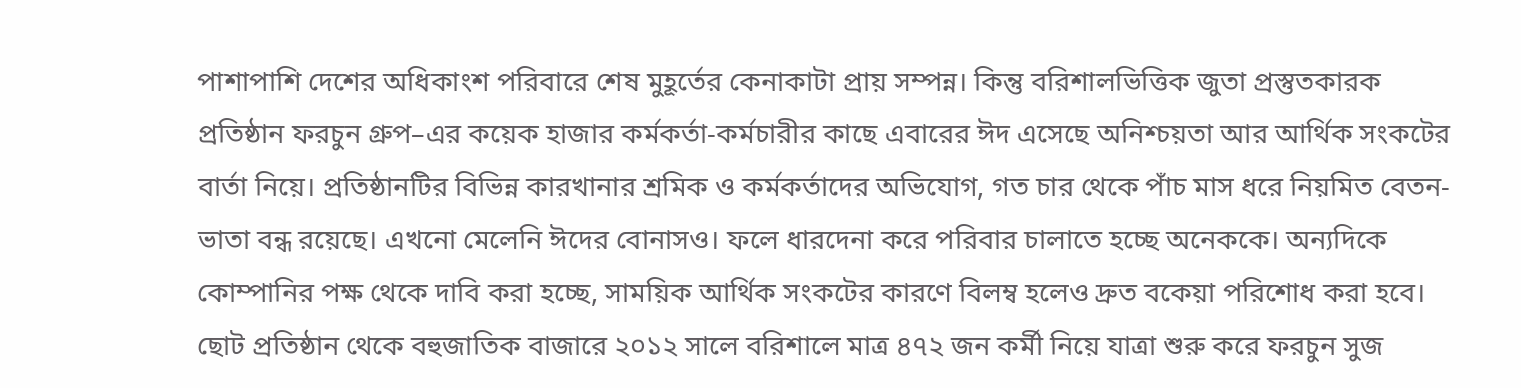পাশাপাশি দেশের অধিকাংশ পরিবারে শেষ মুহূর্তের কেনাকাটা প্রায় সম্পন্ন। কিন্তু বরিশালভিত্তিক জুতা প্রস্তুতকারক প্রতিষ্ঠান ফরচুন গ্রুপ–এর কয়েক হাজার কর্মকর্তা-কর্মচারীর কাছে এবারের ঈদ এসেছে অনিশ্চয়তা আর আর্থিক সংকটের বার্তা নিয়ে। প্রতিষ্ঠানটির বিভিন্ন কারখানার শ্রমিক ও কর্মকর্তাদের অভিযোগ, গত চার থেকে পাঁচ মাস ধরে নিয়মিত বেতন-ভাতা বন্ধ রয়েছে। এখনো মেলেনি ঈদের বোনাসও। ফলে ধারদেনা করে পরিবার চালাতে হচ্ছে অনেককে। অন্যদিকে কোম্পানির পক্ষ থেকে দাবি করা হচ্ছে, সাময়িক আর্থিক সংকটের কারণে বিলম্ব হলেও দ্রুত বকেয়া পরিশোধ করা হবে। ছোট প্রতিষ্ঠান থেকে বহুজাতিক বাজারে ২০১২ সালে বরিশালে মাত্র ৪৭২ জন কর্মী নিয়ে যাত্রা শুরু করে ফরচুন সুজ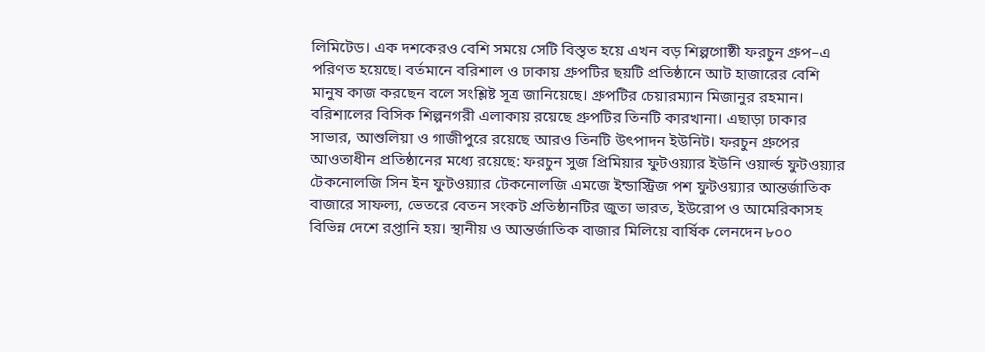লিমিটেড। এক দশকেরও বেশি সময়ে সেটি বিস্তৃত হয়ে এখন বড় শিল্পগোষ্ঠী ফরচুন গ্রুপ–এ পরিণত হয়েছে। বর্তমানে বরিশাল ও ঢাকায় গ্রুপটির ছয়টি প্রতিষ্ঠানে আট হাজারের বেশি মানুষ কাজ করছেন বলে সংশ্লিষ্ট সূত্র জানিয়েছে। গ্রুপটির চেয়ারম্যান মিজানুর রহমান। বরিশালের বিসিক শিল্পনগরী এলাকায় রয়েছে গ্রুপটির তিনটি কারখানা। এছাড়া ঢাকার সাভার, আশুলিয়া ও গাজীপুরে রয়েছে আরও তিনটি উৎপাদন ইউনিট। ফরচুন গ্রুপের আওতাধীন প্রতিষ্ঠানের মধ্যে রয়েছে: ফরচুন সুজ প্রিমিয়ার ফুটওয়্যার ইউনি ওয়ার্ল্ড ফুটওয়্যার টেকনোলজি সিন ইন ফুটওয়্যার টেকনোলজি এমজে ইন্ডাস্ট্রিজ পশ ফুটওয়্যার আন্তর্জাতিক বাজারে সাফল্য, ভেতরে বেতন সংকট প্রতিষ্ঠানটির জুতা ভারত, ইউরোপ ও আমেরিকাসহ বিভিন্ন দেশে রপ্তানি হয়। স্থানীয় ও আন্তর্জাতিক বাজার মিলিয়ে বার্ষিক লেনদেন ৮০০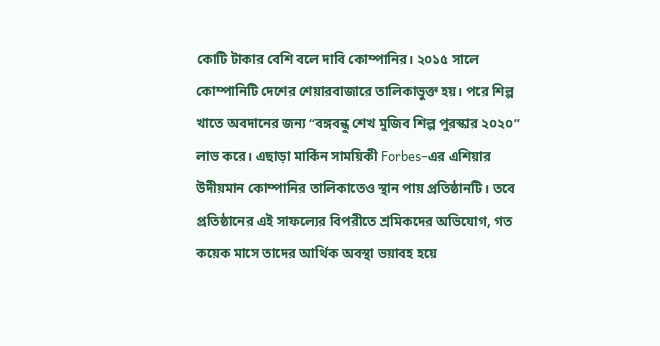কোটি টাকার বেশি বলে দাবি কোম্পানির। ২০১৫ সালে কোম্পানিটি দেশের শেয়ারবাজারে তালিকাভুক্ত হয়। পরে শিল্প খাতে অবদানের জন্য “বঙ্গবন্ধু শেখ মুজিব শিল্প পুরস্কার ২০২০” লাভ করে। এছাড়া মার্কিন সাময়িকী Forbes–এর এশিয়ার উদীয়মান কোম্পানির তালিকাতেও স্থান পায় প্রতিষ্ঠানটি। তবে প্রতিষ্ঠানের এই সাফল্যের বিপরীতে শ্রমিকদের অভিযোগ, গত কয়েক মাসে তাদের আর্থিক অবস্থা ভয়াবহ হয়ে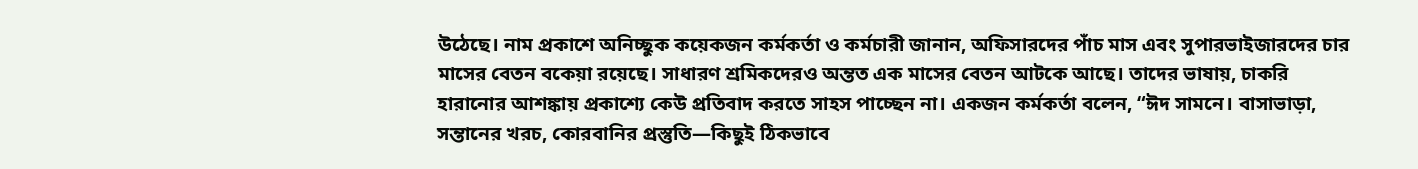উঠেছে। নাম প্রকাশে অনিচ্ছুক কয়েকজন কর্মকর্তা ও কর্মচারী জানান, অফিসারদের পাঁচ মাস এবং সুপারভাইজারদের চার মাসের বেতন বকেয়া রয়েছে। সাধারণ শ্রমিকদেরও অন্তত এক মাসের বেতন আটকে আছে। তাদের ভাষায়, চাকরি হারানোর আশঙ্কায় প্রকাশ্যে কেউ প্রতিবাদ করতে সাহস পাচ্ছেন না। একজন কর্মকর্তা বলেন, “ঈদ সামনে। বাসাভাড়া, সন্তানের খরচ, কোরবানির প্রস্তুতি—কিছুই ঠিকভাবে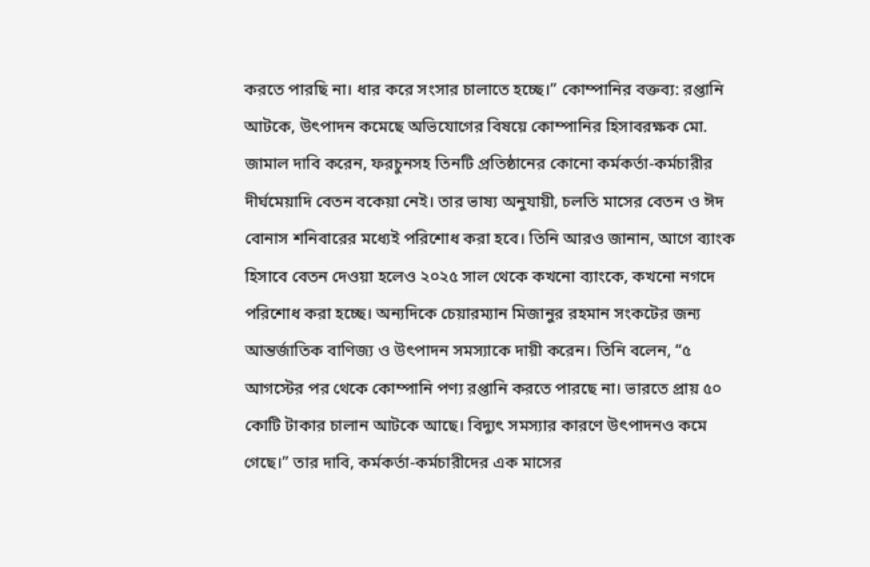করতে পারছি না। ধার করে সংসার চালাতে হচ্ছে।” কোম্পানির বক্তব্য: রপ্তানি আটকে, উৎপাদন কমেছে অভিযোগের বিষয়ে কোম্পানির হিসাবরক্ষক মো. জামাল দাবি করেন, ফরচুনসহ তিনটি প্রতিষ্ঠানের কোনো কর্মকর্তা-কর্মচারীর দীর্ঘমেয়াদি বেতন বকেয়া নেই। তার ভাষ্য অনুযায়ী, চলতি মাসের বেতন ও ঈদ বোনাস শনিবারের মধ্যেই পরিশোধ করা হবে। তিনি আরও জানান, আগে ব্যাংক হিসাবে বেতন দেওয়া হলেও ২০২৫ সাল থেকে কখনো ব্যাংকে, কখনো নগদে পরিশোধ করা হচ্ছে। অন্যদিকে চেয়ারম্যান মিজানুর রহমান সংকটের জন্য আন্তর্জাতিক বাণিজ্য ও উৎপাদন সমস্যাকে দায়ী করেন। তিনি বলেন, “৫ আগস্টের পর থেকে কোম্পানি পণ্য রপ্তানি করতে পারছে না। ভারতে প্রায় ৫০ কোটি টাকার চালান আটকে আছে। বিদ্যুৎ সমস্যার কারণে উৎপাদনও কমে গেছে।” তার দাবি, কর্মকর্তা-কর্মচারীদের এক মাসের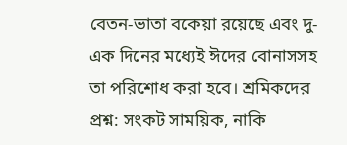বেতন-ভাতা বকেয়া রয়েছে এবং দু-এক দিনের মধ্যেই ঈদের বোনাসসহ তা পরিশোধ করা হবে। শ্রমিকদের প্রশ্ন: সংকট সাময়িক, নাকি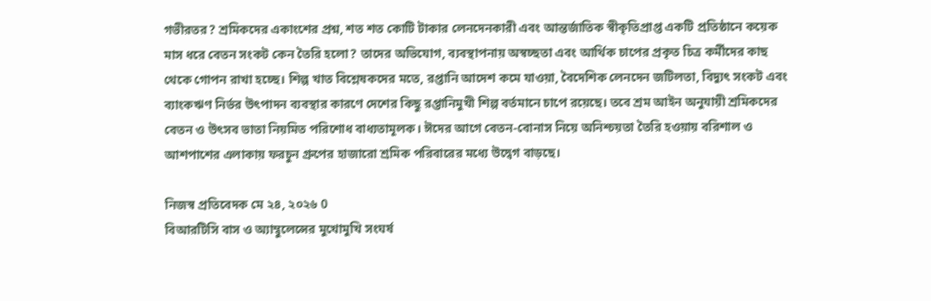গভীরতর? শ্রমিকদের একাংশের প্রশ্ন, শত শত কোটি টাকার লেনদেনকারী এবং আন্তর্জাতিক স্বীকৃতিপ্রাপ্ত একটি প্রতিষ্ঠানে কয়েক মাস ধরে বেতন সংকট কেন তৈরি হলো? তাদের অভিযোগ, ব্যবস্থাপনায় অস্বচ্ছতা এবং আর্থিক চাপের প্রকৃত চিত্র কর্মীদের কাছ থেকে গোপন রাখা হচ্ছে। শিল্প খাত বিশ্লেষকদের মতে, রপ্তানি আদেশ কমে যাওয়া, বৈদেশিক লেনদেন জটিলতা, বিদ্যুৎ সংকট এবং ব্যাংকঋণ নির্ভর উৎপাদন ব্যবস্থার কারণে দেশের কিছু রপ্তানিমুখী শিল্প বর্তমানে চাপে রয়েছে। তবে শ্রম আইন অনুযায়ী শ্রমিকদের বেতন ও উৎসব ভাতা নিয়মিত পরিশোধ বাধ্যতামূলক। ঈদের আগে বেতন-বোনাস নিয়ে অনিশ্চয়তা তৈরি হওয়ায় বরিশাল ও আশপাশের এলাকায় ফরচুন গ্রুপের হাজারো শ্রমিক পরিবারের মধ্যে উদ্বেগ বাড়ছে।

নিজস্ব প্রতিবেদক মে ২৪, ২০২৬ 0
বিআরটিসি বাস ও অ্যাম্বুলেন্সের মুখোমুখি সংঘর্ষ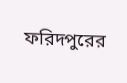ফরিদপুরের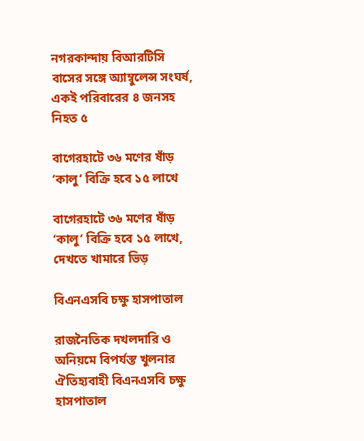নগরকান্দায় বিআরটিসি বাসের সঙ্গে অ্যাম্বুলেন্স সংঘর্ষ, একই পরিবারের ৪ জনসহ নিহত ৫

বাগেরহাটে ৩৬ মণের ষাঁড় ‘কালু’ বিক্রি হবে ১৫ লাখে

বাগেরহাটে ৩৬ মণের ষাঁড় ‘কালু’ বিক্রি হবে ১৫ লাখে, দেখতে খামারে ভিড়

বিএনএসবি চক্ষু হাসপাতাল

রাজনৈতিক দখলদারি ও অনিয়মে বিপর্যস্ত খুলনার ঐতিহ্যবাহী বিএনএসবি চক্ষু হাসপাতাল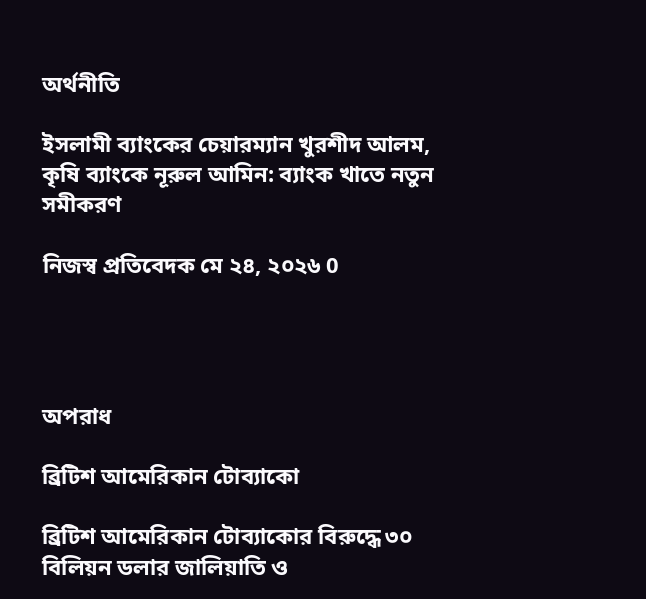অর্থনীতি

ইসলামী ব্যাংকের চেয়ারম্যান খুরশীদ আলম, কৃষি ব্যাংকে নূরুল আমিন: ব্যাংক খাতে নতুন সমীকরণ

নিজস্ব প্রতিবেদক মে ২৪, ২০২৬ 0




অপরাধ

ব্রিটিশ আমেরিকান টোব্যাকো

ব্রিটিশ আমেরিকান টোব্যাকোর বিরুদ্ধে ৩০ বিলিয়ন ডলার জালিয়াতি ও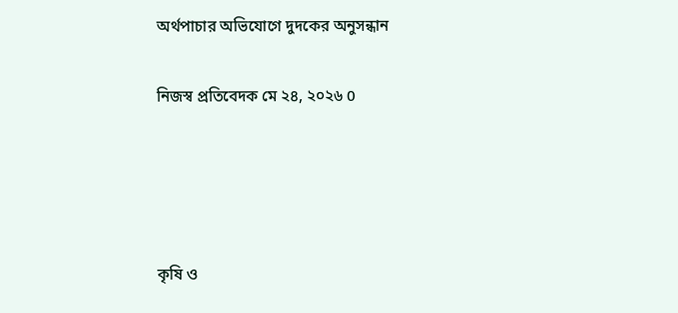অর্থপাচার অভিযোগে দুদকের অনুসন্ধান

নিজস্ব প্রতিবেদক মে ২৪, ২০২৬ 0




কৃষি ও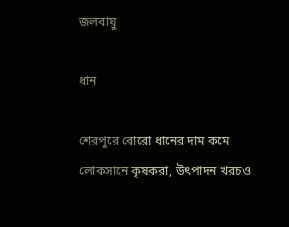জলবায়ু

ধান

শেরপুরে বোরো ধানের দাম কমে লোকসানে কৃষকরা, উৎপাদন খরচও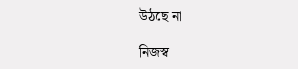উঠছে না

নিজস্ব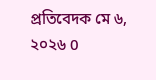প্রতিবেদক মে ৬, ২০২৬ 0